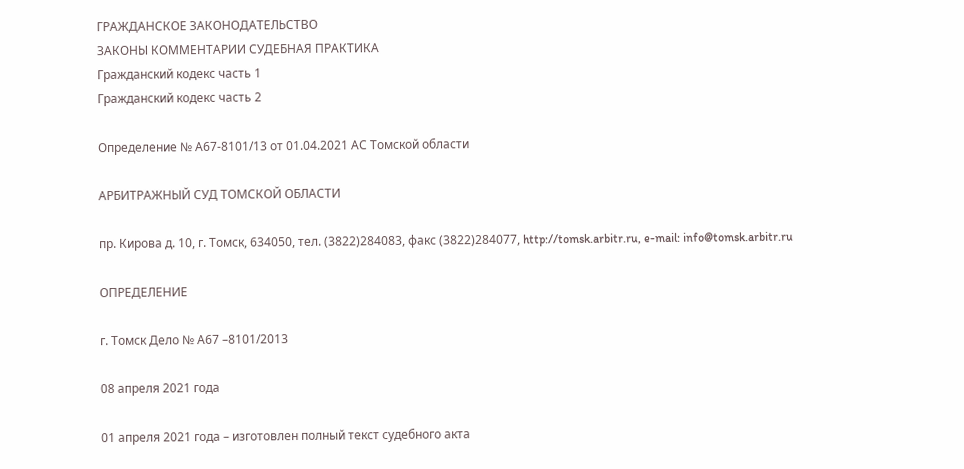ГРАЖДАНСКОЕ ЗАКОНОДАТЕЛЬСТВО
ЗАКОНЫ КОММЕНТАРИИ СУДЕБНАЯ ПРАКТИКА
Гражданский кодекс часть 1
Гражданский кодекс часть 2

Определение № А67-8101/13 от 01.04.2021 АС Томской области

АРБИТРАЖНЫЙ СУД ТОМСКОЙ ОБЛАСТИ

пр. Кирова д. 10, г. Томск, 634050, тел. (3822)284083, факс (3822)284077, http://tomsk.arbitr.ru, e-mail: info@tomsk.arbitr.ru

ОПРЕДЕЛЕНИЕ

г. Томск Дело № А67 –8101/2013

08 апреля 2021 года

01 апреля 2021 года – изготовлен полный текст судебного акта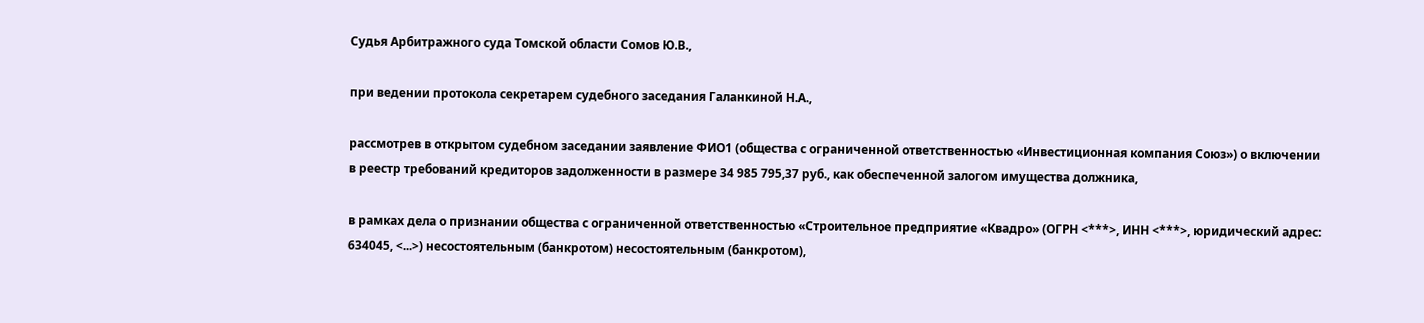Судья Арбитражного суда Томской области Сомов Ю.В.,

при ведении протокола секретарем судебного заседания Галанкиной Н.А.,

рассмотрев в открытом судебном заседании заявление ФИО1 (общества с ограниченной ответственностью «Инвестиционная компания Союз») о включении в реестр требований кредиторов задолженности в размере 34 985 795,37 руб., как обеспеченной залогом имущества должника,

в рамках дела о признании общества с ограниченной ответственностью «Строительное предприятие «Квадро» (ОГРН <***>, ИНН <***>, юридический адрес: 634045, <...>) несостоятельным (банкротом) несостоятельным (банкротом),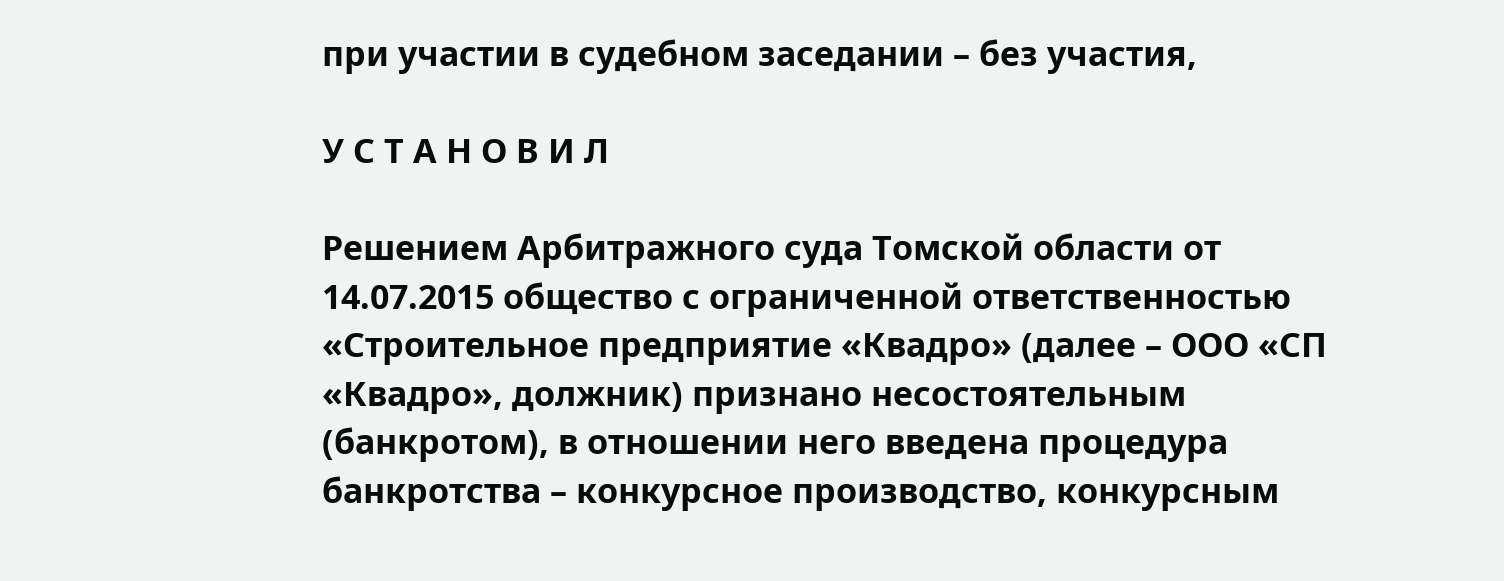при участии в судебном заседании – без участия,

У С Т А Н О В И Л

Решением Арбитражного суда Томской области от 14.07.2015 общество с ограниченной ответственностью «Строительное предприятие «Квадро» (далее – ООО «СП «Квадро», должник) признано несостоятельным (банкротом), в отношении него введена процедура банкротства – конкурсное производство, конкурсным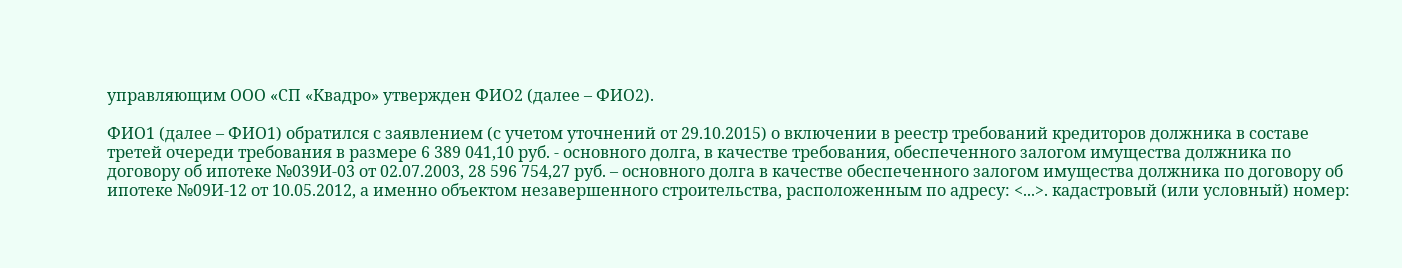управляющим ООО «СП «Квадро» утвержден ФИО2 (далее – ФИО2).

ФИО1 (далее – ФИО1) обратился с заявлением (с учетом уточнений от 29.10.2015) о включении в реестр требований кредиторов должника в составе третей очереди требования в размере 6 389 041,10 руб. - основного долга, в качестве требования, обеспеченного залогом имущества должника по договору об ипотеке №039И-03 от 02.07.2003, 28 596 754,27 руб. – основного долга в качестве обеспеченного залогом имущества должника по договору об ипотеке №09И-12 от 10.05.2012, а именно объектом незавершенного строительства, расположенным по адресу: <...>. кадастровый (или условный) номер: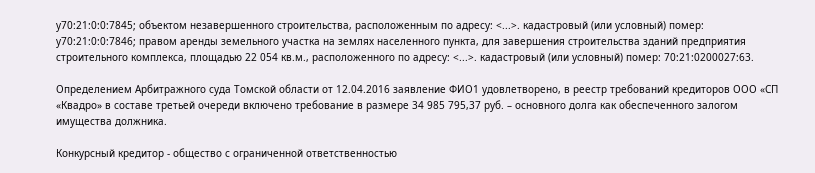у70:21:0:0:7845; объектом незавершенного строительства, расположенным по адресу: <...>. кадастровый (или условный) помер: у70:21:0:0:7846; правом аренды земельного участка на землях населенного пункта, для завершения строительства зданий предприятия строительного комплекса, площадью 22 054 кв.м., расположенного по адресу: <...>. кадастровый (или условный) помер: 70:21:0200027:63.

Определением Арбитражного суда Томской области от 12.04.2016 заявление ФИО1 удовлетворено, в реестр требований кредиторов ООО «СП «Квадро» в составе третьей очереди включено требование в размере 34 985 795,37 руб. – основного долга как обеспеченного залогом имущества должника.

Конкурсный кредитор - общество с ограниченной ответственностью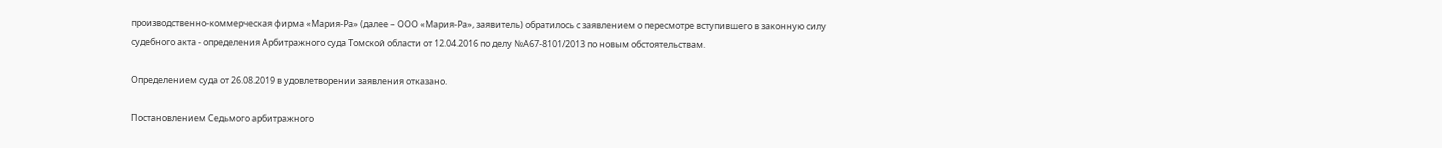производственно-коммерческая фирма «Мария-Ра» (далее – ООО «Мария-Ра», заявитель) обратилось с заявлением о пересмотре вступившего в законную силу судебного акта - определения Арбитражного суда Томской области от 12.04.2016 по делу №А67-8101/2013 по новым обстоятельствам.

Определением суда от 26.08.2019 в удовлетворении заявления отказано.

Постановлением Седьмого арбитражного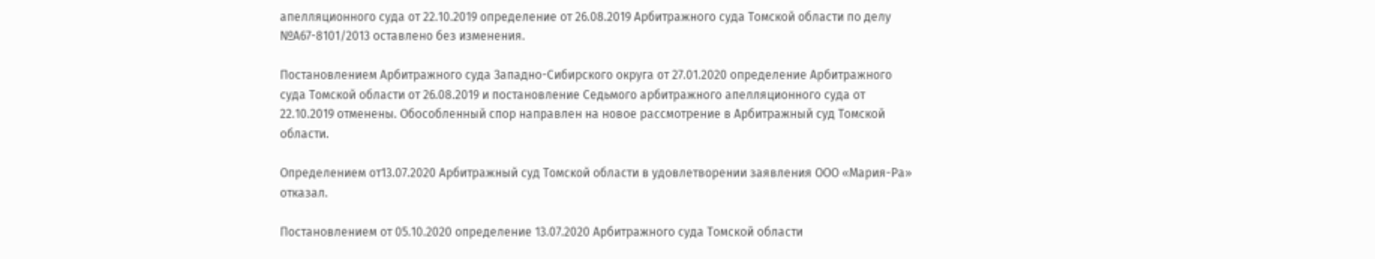апелляционного суда от 22.10.2019 определение от 26.08.2019 Арбитражного суда Томской области по делу №А67-8101/2013 оставлено без изменения.

Постановлением Арбитражного суда Западно-Сибирского округа от 27.01.2020 определение Арбитражного суда Томской области от 26.08.2019 и постановление Седьмого арбитражного апелляционного суда от 22.10.2019 отменены. Обособленный спор направлен на новое рассмотрение в Арбитражный суд Томской области.

Определением от13.07.2020 Арбитражный суд Томской области в удовлетворении заявления ООО «Мария-Ра» отказал.

Постановлением от 05.10.2020 определение 13.07.2020 Арбитражного суда Томской области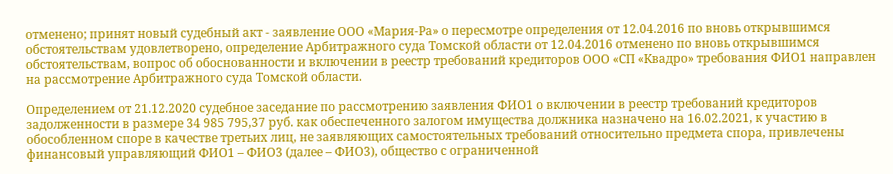отменено; принят новый судебный акт - заявление ООО «Мария-Ра» о пересмотре определения от 12.04.2016 по вновь открывшимся обстоятельствам удовлетворено, определение Арбитражного суда Томской области от 12.04.2016 отменено по вновь открывшимся обстоятельствам, вопрос об обоснованности и включении в реестр требований кредиторов ООО «СП «Квадро» требования ФИО1 направлен на рассмотрение Арбитражного суда Томской области.

Определением от 21.12.2020 судебное заседание по рассмотрению заявления ФИО1 о включении в реестр требований кредиторов задолженности в размере 34 985 795,37 руб. как обеспеченного залогом имущества должника назначено на 16.02.2021, к участию в обособленном споре в качестве третьих лиц, не заявляющих самостоятельных требований относительно предмета спора, привлечены финансовый управляющий ФИО1 – ФИО3 (далее – ФИО3), общество с ограниченной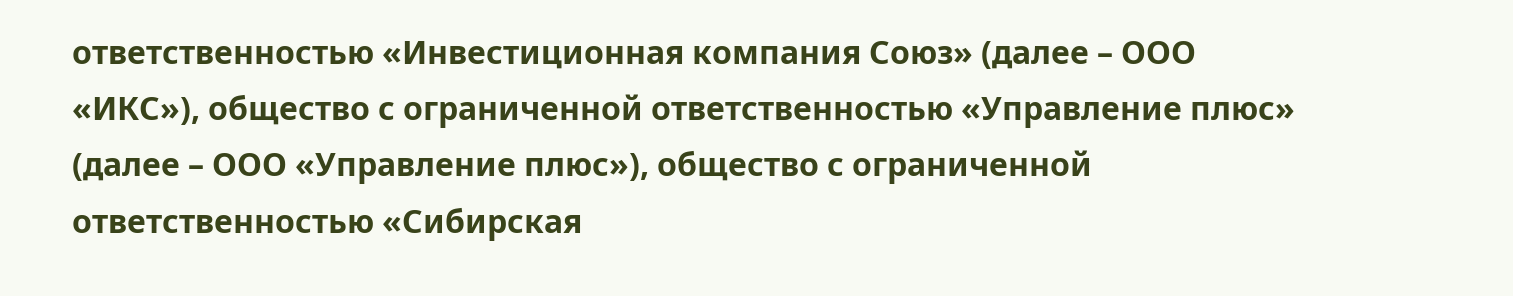ответственностью «Инвестиционная компания Союз» (далее – ООО «ИКС»), общество с ограниченной ответственностью «Управление плюс» (далее – ООО «Управление плюс»), общество с ограниченной ответственностью «Сибирская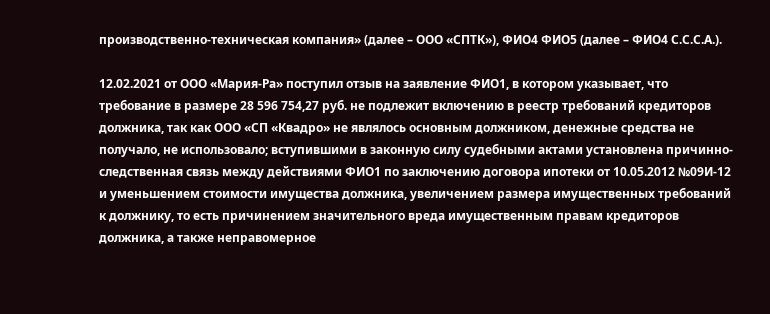производственно-техническая компания» (далее – ООО «СПТК»), ФИО4 ФИО5 (далее – ФИО4 С.С.С.А.).

12.02.2021 от ООО «Мария-Ра» поступил отзыв на заявление ФИО1, в котором указывает, что требование в размере 28 596 754,27 руб. не подлежит включению в реестр требований кредиторов должника, так как ООО «СП «Квадро» не являлось основным должником, денежные средства не получало, не использовало; вступившими в законную силу судебными актами установлена причинно-следственная связь между действиями ФИО1 по заключению договора ипотеки от 10.05.2012 №09И-12 и уменьшением стоимости имущества должника, увеличением размера имущественных требований к должнику, то есть причинением значительного вреда имущественным правам кредиторов должника, а также неправомерное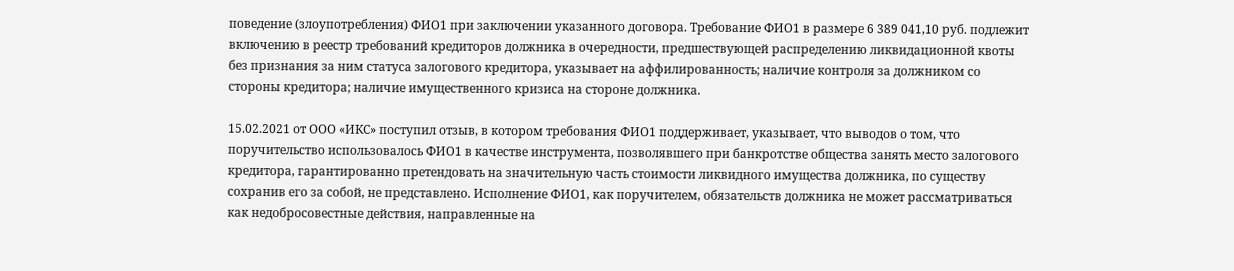поведение (злоупотребления) ФИО1 при заключении указанного договора. Требование ФИО1 в размере 6 389 041,10 руб. подлежит включению в реестр требований кредиторов должника в очередности, предшествующей распределению ликвидационной квоты без признания за ним статуса залогового кредитора, указывает на аффилированность; наличие контроля за должником со стороны кредитора; наличие имущественного кризиса на стороне должника.

15.02.2021 от ООО «ИКС» поступил отзыв, в котором требования ФИО1 поддерживает, указывает, что выводов о том, что поручительство использовалось ФИО1 в качестве инструмента, позволявшего при банкротстве общества занять место залогового кредитора, гарантированно претендовать на значительную часть стоимости ликвидного имущества должника, по существу сохранив его за собой, не представлено. Исполнение ФИО1, как поручителем, обязательств должника не может рассматриваться как недобросовестные действия, направленные на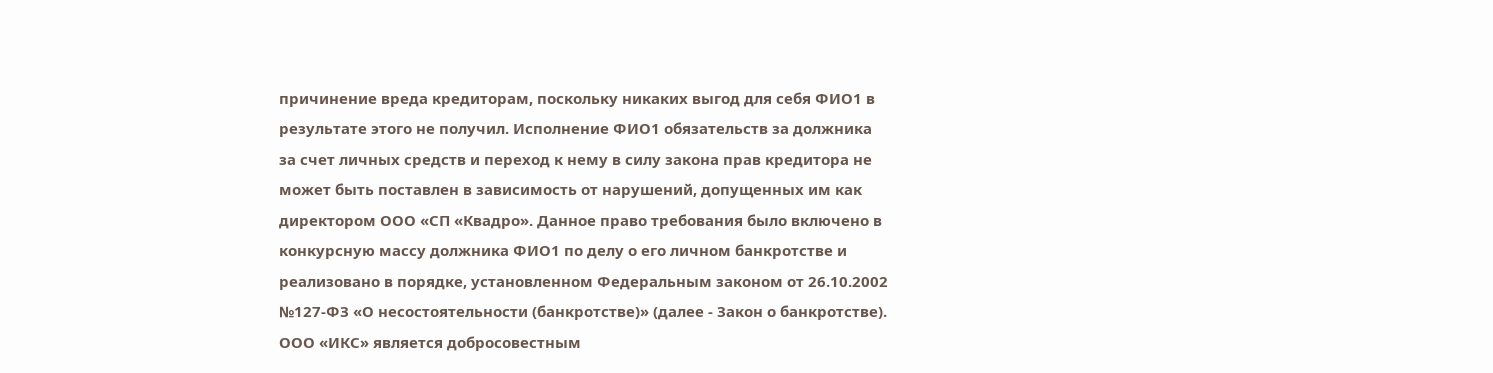причинение вреда кредиторам, поскольку никаких выгод для себя ФИО1 в результате этого не получил. Исполнение ФИО1 обязательств за должника за счет личных средств и переход к нему в силу закона прав кредитора не может быть поставлен в зависимость от нарушений, допущенных им как директором ООО «СП «Квадро». Данное право требования было включено в конкурсную массу должника ФИО1 по делу о его личном банкротстве и реализовано в порядке, установленном Федеральным законом от 26.10.2002 №127-ФЗ «О несостоятельности (банкротстве)» (далее - Закон о банкротстве). ООО «ИКС» является добросовестным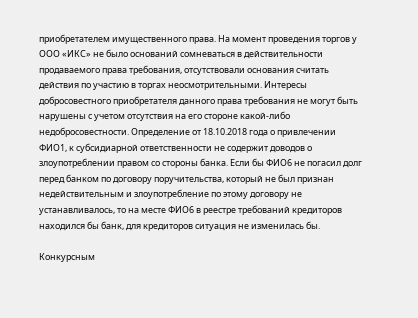приобретателем имущественного права. На момент проведения торгов у ООО «ИКС» не было оснований сомневаться в действительности продаваемого права требования, отсутствовали основания считать действия по участию в торгах неосмотрительными. Интересы добросовестного приобретателя данного права требования не могут быть нарушены с учетом отсутствия на его стороне какой-либо недобросовестности. Определение от 18.10.2018 года о привлечении ФИО1, к субсидиарной ответственности не содержит доводов о злоупотреблении правом со стороны банка. Если бы ФИО6 не погасил долг перед банком по договору поручительства, который не был признан недействительным и злоупотребление по этому договору не устанавливалось, то на месте ФИО6 в реестре требований кредиторов находился бы банк, для кредиторов ситуация не изменилась бы.

Конкурсным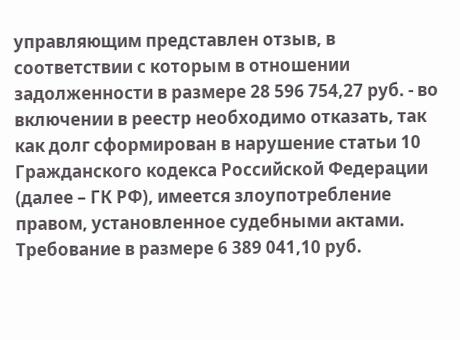управляющим представлен отзыв, в соответствии с которым в отношении задолженности в размере 28 596 754,27 руб. - во включении в реестр необходимо отказать, так как долг сформирован в нарушение статьи 10 Гражданского кодекса Российской Федерации (далее – ГК РФ), имеется злоупотребление правом, установленное судебными актами. Требование в размере 6 389 041,10 руб.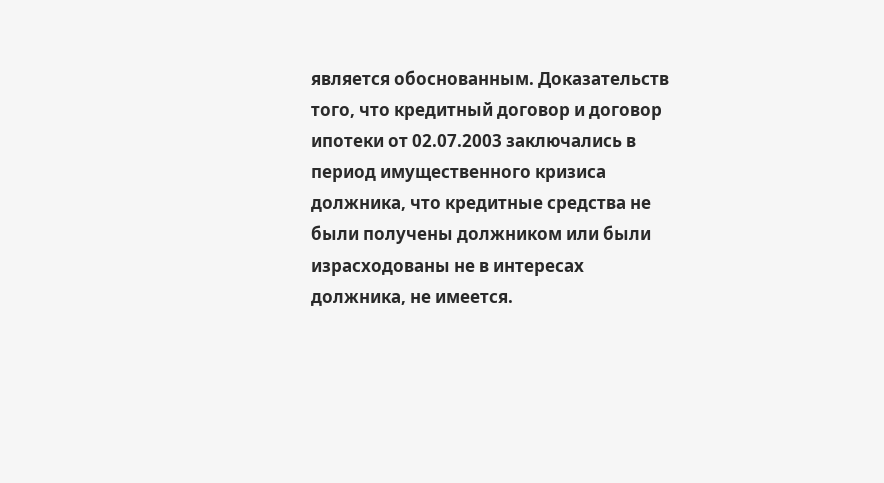является обоснованным. Доказательств того, что кредитный договор и договор ипотеки от 02.07.2003 заключались в период имущественного кризиса должника, что кредитные средства не были получены должником или были израсходованы не в интересах должника, не имеется.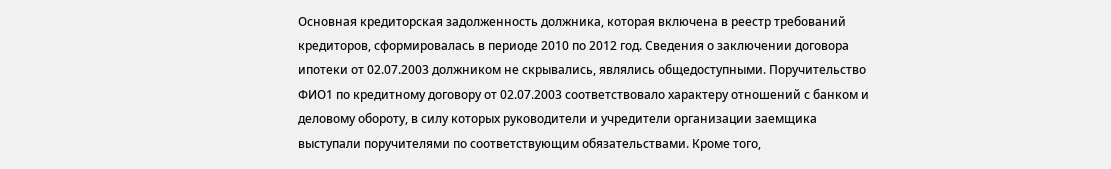Основная кредиторская задолженность должника, которая включена в реестр требований кредиторов, сформировалась в периоде 2010 по 2012 год. Сведения о заключении договора ипотеки от 02.07.2003 должником не скрывались, являлись общедоступными. Поручительство ФИО1 по кредитному договору от 02.07.2003 соответствовало характеру отношений с банком и деловому обороту, в силу которых руководители и учредители организации заемщика выступали поручителями по соответствующим обязательствами. Кроме того,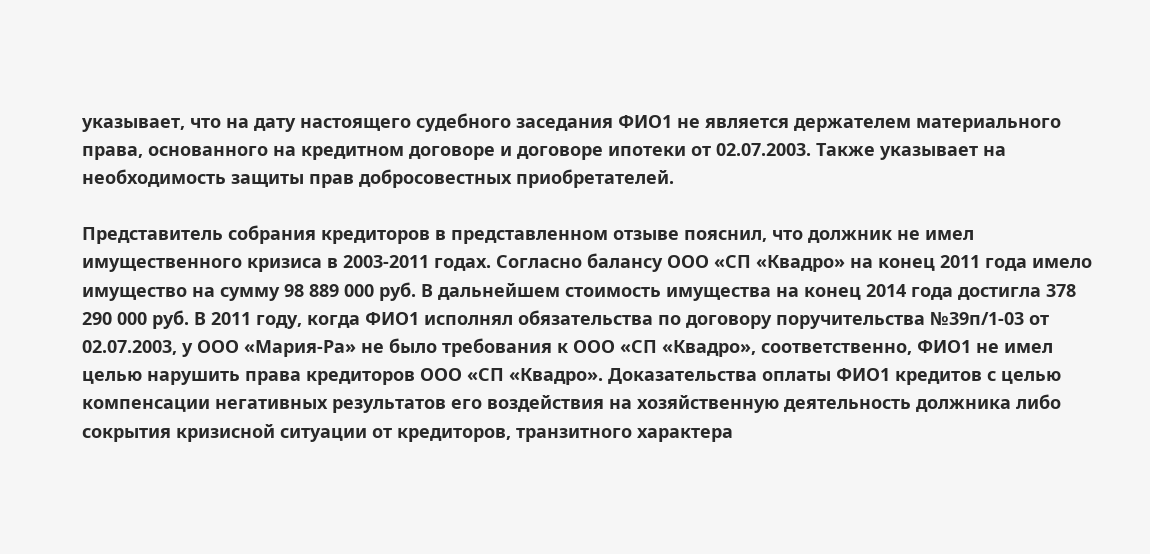указывает, что на дату настоящего судебного заседания ФИО1 не является держателем материального права, основанного на кредитном договоре и договоре ипотеки от 02.07.2003. Также указывает на необходимость защиты прав добросовестных приобретателей.

Представитель собрания кредиторов в представленном отзыве пояснил, что должник не имел имущественного кризиса в 2003-2011 годах. Согласно балансу ООО «СП «Квадро» на конец 2011 года имело имущество на сумму 98 889 000 руб. В дальнейшем стоимость имущества на конец 2014 года достигла 378 290 000 руб. В 2011 году, когда ФИО1 исполнял обязательства по договору поручительства №39п/1-03 от 02.07.2003, у ООО «Мария-Ра» не было требования к ООО «СП «Квадро», соответственно, ФИО1 не имел целью нарушить права кредиторов ООО «СП «Квадро». Доказательства оплаты ФИО1 кредитов с целью компенсации негативных результатов его воздействия на хозяйственную деятельность должника либо сокрытия кризисной ситуации от кредиторов, транзитного характера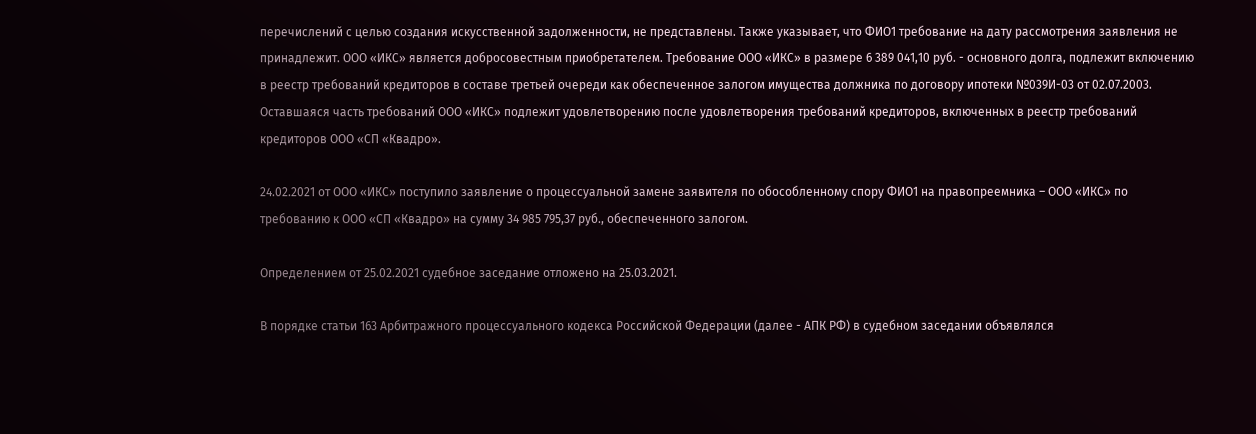перечислений с целью создания искусственной задолженности, не представлены. Также указывает, что ФИО1 требование на дату рассмотрения заявления не принадлежит. ООО «ИКС» является добросовестным приобретателем. Требование ООО «ИКС» в размере 6 389 041,10 руб. - основного долга, подлежит включению в реестр требований кредиторов в составе третьей очереди как обеспеченное залогом имущества должника по договору ипотеки №039И-03 от 02.07.2003. Оставшаяся часть требований ООО «ИКС» подлежит удовлетворению после удовлетворения требований кредиторов, включенных в реестр требований кредиторов ООО «СП «Квадро».

24.02.2021 от ООО «ИКС» поступило заявление о процессуальной замене заявителя по обособленному спору ФИО1 на правопреемника – ООО «ИКС» по требованию к ООО «СП «Квадро» на сумму 34 985 795,37 руб., обеспеченного залогом.

Определением от 25.02.2021 судебное заседание отложено на 25.03.2021.

В порядке статьи 163 Арбитражного процессуального кодекса Российской Федерации (далее - АПК РФ) в судебном заседании объявлялся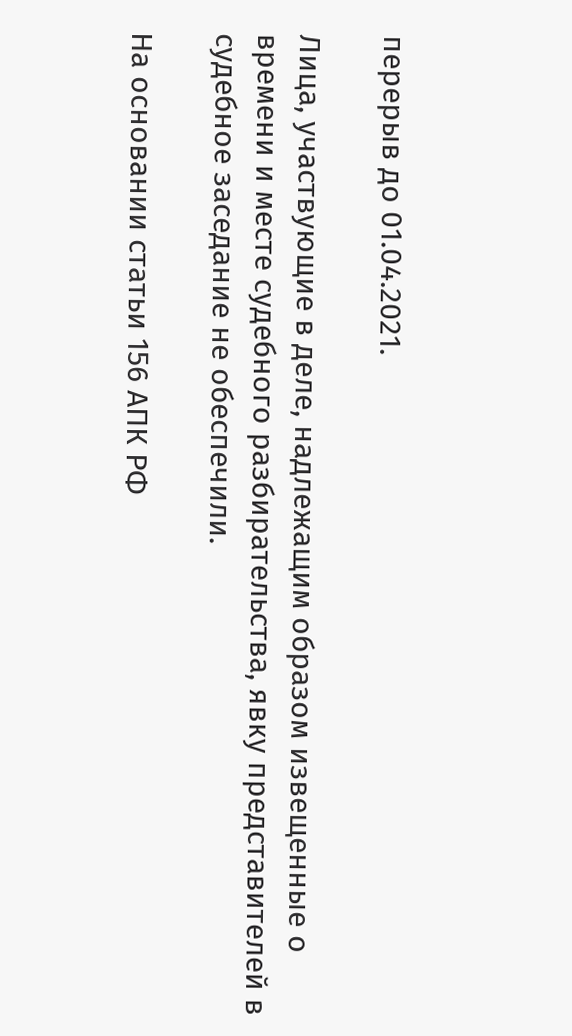перерыв до 01.04.2021.

Лица, участвующие в деле, надлежащим образом извещенные о времени и месте судебного разбирательства, явку представителей в судебное заседание не обеспечили.

На основании статьи 156 АПК РФ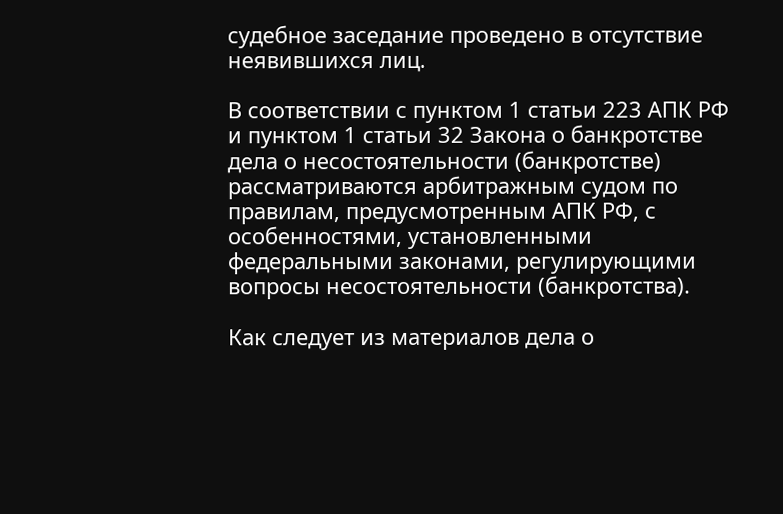судебное заседание проведено в отсутствие неявившихся лиц.

В соответствии с пунктом 1 статьи 223 АПК РФ и пунктом 1 статьи 32 Закона о банкротстве дела о несостоятельности (банкротстве) рассматриваются арбитражным судом по правилам, предусмотренным АПК РФ, с особенностями, установленными федеральными законами, регулирующими вопросы несостоятельности (банкротства).

Как следует из материалов дела о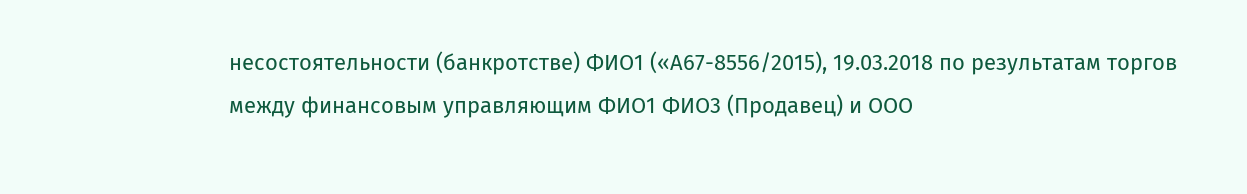несостоятельности (банкротстве) ФИО1 («А67-8556/2015), 19.03.2018 по результатам торгов между финансовым управляющим ФИО1 ФИО3 (Продавец) и ООО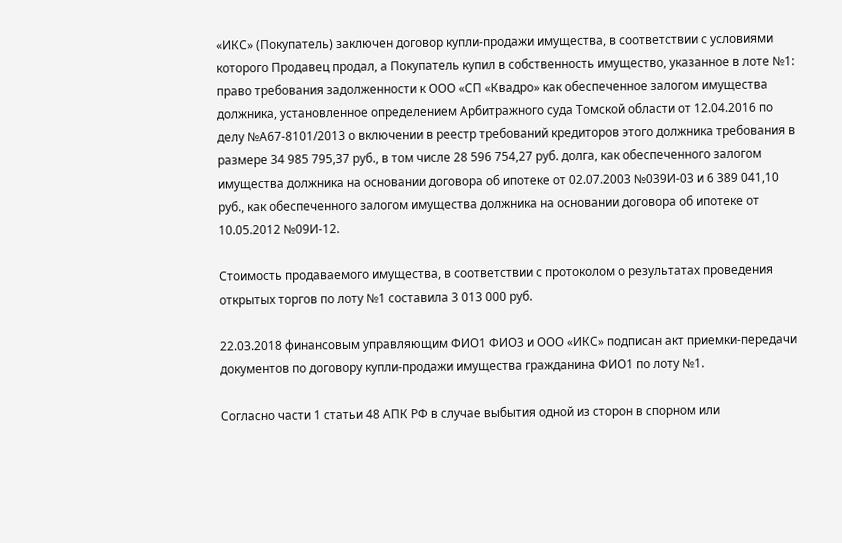«ИКС» (Покупатель) заключен договор купли-продажи имущества, в соответствии с условиями которого Продавец продал, а Покупатель купил в собственность имущество, указанное в лоте №1: право требования задолженности к ООО «СП «Квадро» как обеспеченное залогом имущества должника, установленное определением Арбитражного суда Томской области от 12.04.2016 по делу №А67-8101/2013 о включении в реестр требований кредиторов этого должника требования в размере 34 985 795,37 руб., в том числе 28 596 754,27 руб. долга, как обеспеченного залогом имущества должника на основании договора об ипотеке от 02.07.2003 №039И-03 и 6 389 041,10 руб., как обеспеченного залогом имущества должника на основании договора об ипотеке от 10.05.2012 №09И-12.

Стоимость продаваемого имущества, в соответствии с протоколом о результатах проведения открытых торгов по лоту №1 составила 3 013 000 руб.

22.03.2018 финансовым управляющим ФИО1 ФИО3 и ООО «ИКС» подписан акт приемки-передачи документов по договору купли-продажи имущества гражданина ФИО1 по лоту №1.

Согласно части 1 статьи 48 АПК РФ в случае выбытия одной из сторон в спорном или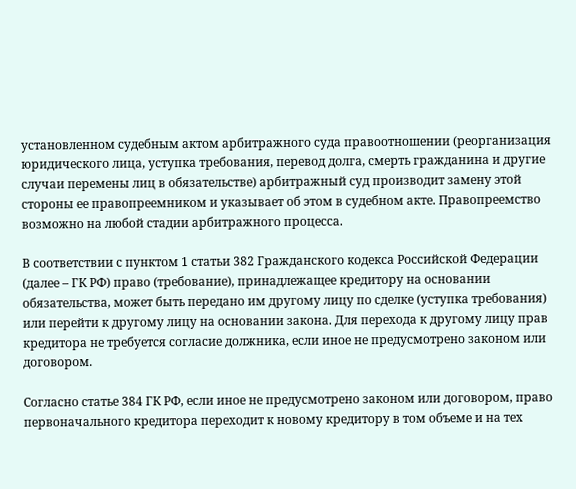установленном судебным актом арбитражного суда правоотношении (реорганизация юридического лица, уступка требования, перевод долга, смерть гражданина и другие случаи перемены лиц в обязательстве) арбитражный суд производит замену этой стороны ее правопреемником и указывает об этом в судебном акте. Правопреемство возможно на любой стадии арбитражного процесса.

В соответствии с пунктом 1 статьи 382 Гражданского кодекса Российской Федерации (далее – ГК РФ) право (требование), принадлежащее кредитору на основании обязательства, может быть передано им другому лицу по сделке (уступка требования) или перейти к другому лицу на основании закона. Для перехода к другому лицу прав кредитора не требуется согласие должника, если иное не предусмотрено законом или договором.

Согласно статье 384 ГК РФ, если иное не предусмотрено законом или договором, право первоначального кредитора переходит к новому кредитору в том объеме и на тех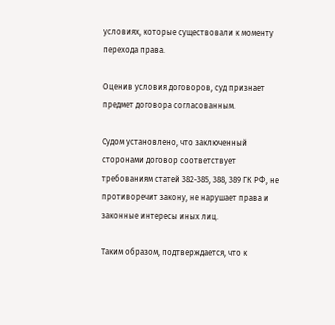условиях, которые существовали к моменту перехода права.

Оценив условия договоров, суд признает предмет договора согласованным.

Судом установлено, что заключенный сторонами договор соответствует требованиям статей 382-385, 388, 389 ГК РФ, не противоречит закону, не нарушает права и законные интересы иных лиц.

Таким образом, подтверждается, что к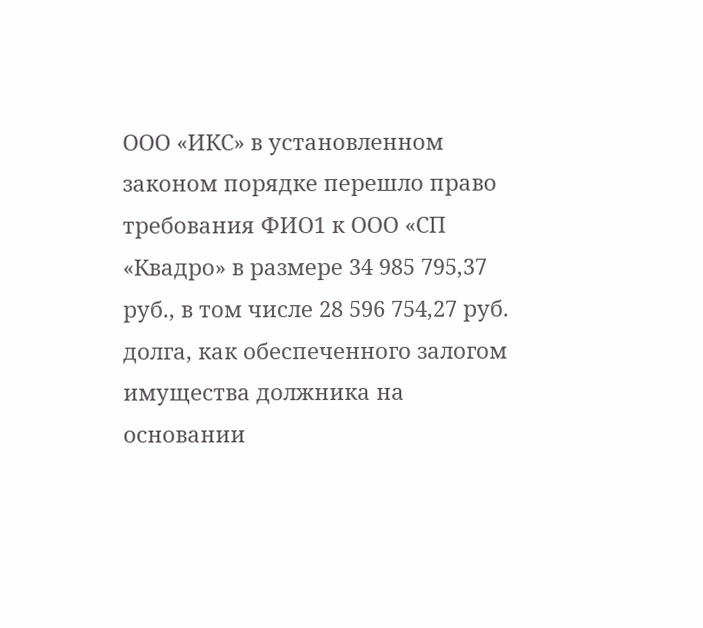ООО «ИКС» в установленном законом порядке перешло право требования ФИО1 к ООО «СП «Квадро» в размере 34 985 795,37 руб., в том числе 28 596 754,27 руб. долга, как обеспеченного залогом имущества должника на основании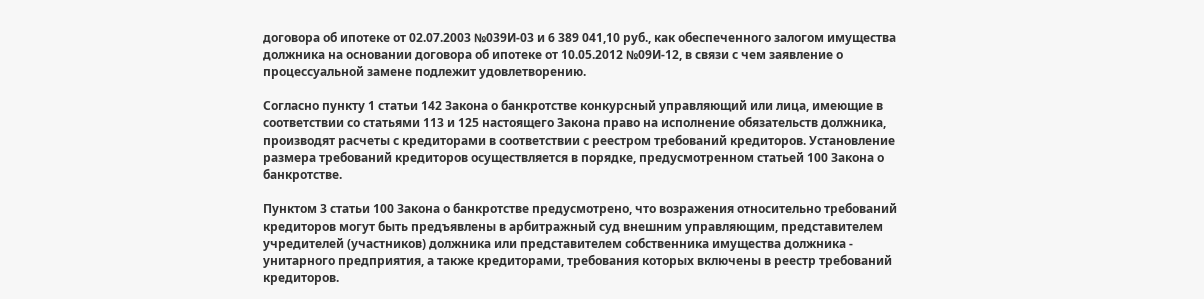договора об ипотеке от 02.07.2003 №039И-03 и 6 389 041,10 руб., как обеспеченного залогом имущества должника на основании договора об ипотеке от 10.05.2012 №09И-12, в связи с чем заявление о процессуальной замене подлежит удовлетворению.

Согласно пункту 1 статьи 142 Закона о банкротстве конкурсный управляющий или лица, имеющие в соответствии со статьями 113 и 125 настоящего Закона право на исполнение обязательств должника, производят расчеты с кредиторами в соответствии с реестром требований кредиторов. Установление размера требований кредиторов осуществляется в порядке, предусмотренном статьей 100 Закона о банкротстве.

Пунктом 3 статьи 100 Закона о банкротстве предусмотрено, что возражения относительно требований кредиторов могут быть предъявлены в арбитражный суд внешним управляющим, представителем учредителей (участников) должника или представителем собственника имущества должника - унитарного предприятия, а также кредиторами, требования которых включены в реестр требований кредиторов.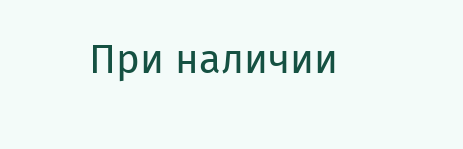При наличии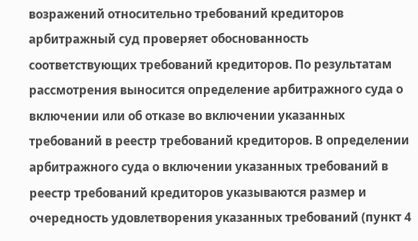возражений относительно требований кредиторов арбитражный суд проверяет обоснованность соответствующих требований кредиторов. По результатам рассмотрения выносится определение арбитражного суда о включении или об отказе во включении указанных требований в реестр требований кредиторов. В определении арбитражного суда о включении указанных требований в реестр требований кредиторов указываются размер и очередность удовлетворения указанных требований (пункт 4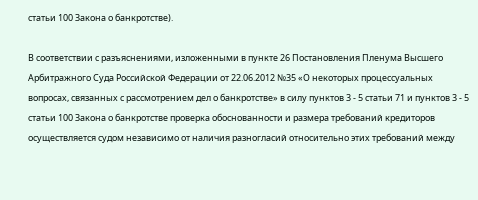статьи 100 Закона о банкротстве).

В соответствии с разъяснениями, изложенными в пункте 26 Постановления Пленума Высшего Арбитражного Суда Российской Федерации от 22.06.2012 №35 «О некоторых процессуальных вопросах, связанных с рассмотрением дел о банкротстве» в силу пунктов 3 - 5 статьи 71 и пунктов 3 - 5 статьи 100 Закона о банкротстве проверка обоснованности и размера требований кредиторов осуществляется судом независимо от наличия разногласий относительно этих требований между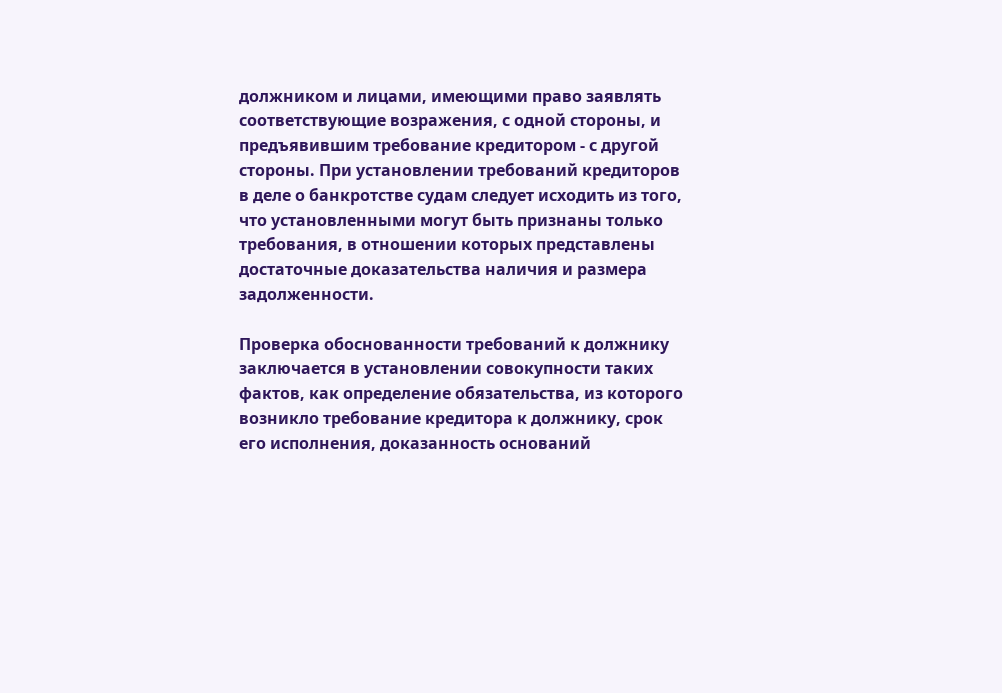должником и лицами, имеющими право заявлять соответствующие возражения, с одной стороны, и предъявившим требование кредитором - с другой стороны. При установлении требований кредиторов в деле о банкротстве судам следует исходить из того, что установленными могут быть признаны только требования, в отношении которых представлены достаточные доказательства наличия и размера задолженности.

Проверка обоснованности требований к должнику заключается в установлении совокупности таких фактов, как определение обязательства, из которого возникло требование кредитора к должнику, срок его исполнения, доказанность оснований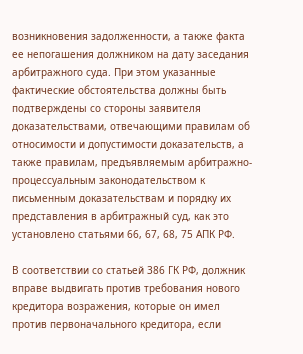возникновения задолженности, а также факта ее непогашения должником на дату заседания арбитражного суда. При этом указанные фактические обстоятельства должны быть подтверждены со стороны заявителя доказательствами, отвечающими правилам об относимости и допустимости доказательств, а также правилам, предъявляемым арбитражно-процессуальным законодательством к письменным доказательствам и порядку их представления в арбитражный суд, как это установлено статьями 66, 67, 68, 75 АПК РФ.

В соответствии со статьей 386 ГК РФ, должник вправе выдвигать против требования нового кредитора возражения, которые он имел против первоначального кредитора, если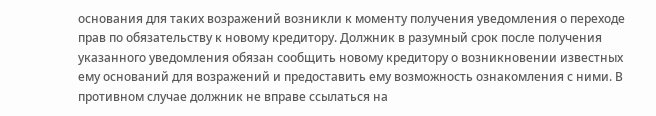основания для таких возражений возникли к моменту получения уведомления о переходе прав по обязательству к новому кредитору. Должник в разумный срок после получения указанного уведомления обязан сообщить новому кредитору о возникновении известных ему оснований для возражений и предоставить ему возможность ознакомления с ними. В противном случае должник не вправе ссылаться на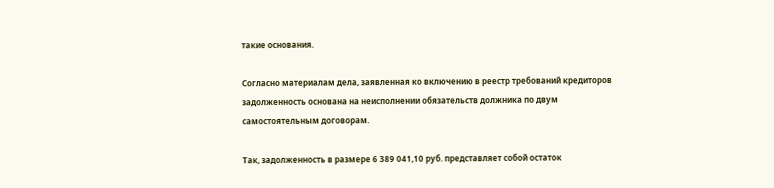такие основания.

Согласно материалам дела, заявленная ко включению в реестр требований кредиторов задолженность основана на неисполнении обязательств должника по двум самостоятельным договорам.

Так, задолженность в размере 6 389 041,10 руб. представляет собой остаток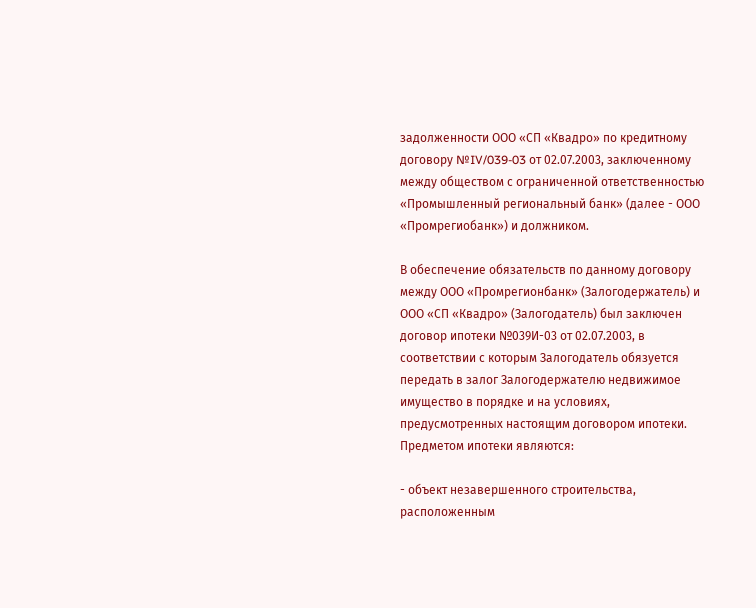задолженности ООО «СП «Квадро» по кредитному договору №IV/039-03 от 02.07.2003, заключенному между обществом с ограниченной ответственностью «Промышленный региональный банк» (далее - ООО «Промрегиобанк») и должником.

В обеспечение обязательств по данному договору между ООО «Промрегионбанк» (Залогодержатель) и ООО «СП «Квадро» (Залогодатель) был заключен договор ипотеки №039И-03 от 02.07.2003, в соответствии с которым Залогодатель обязуется передать в залог Залогодержателю недвижимое имущество в порядке и на условиях, предусмотренных настоящим договором ипотеки. Предметом ипотеки являются:

- объект незавершенного строительства, расположенным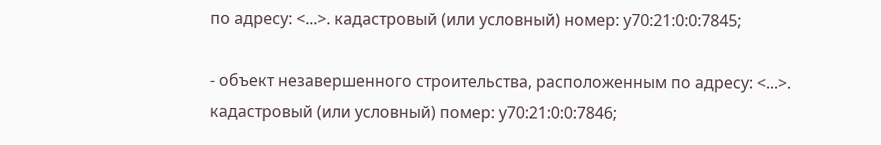по адресу: <...>. кадастровый (или условный) номер: у70:21:0:0:7845;

- объект незавершенного строительства, расположенным по адресу: <...>. кадастровый (или условный) помер: у70:21:0:0:7846;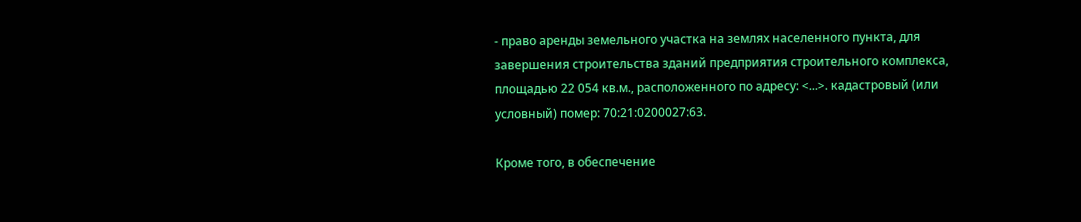- право аренды земельного участка на землях населенного пункта, для завершения строительства зданий предприятия строительного комплекса, площадью 22 054 кв.м., расположенного по адресу: <...>. кадастровый (или условный) помер: 70:21:0200027:63.

Кроме того, в обеспечение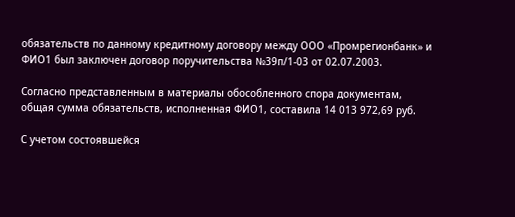обязательств по данному кредитному договору между ООО «Промрегионбанк» и ФИО1 был заключен договор поручительства №39п/1-03 от 02.07.2003.

Согласно представленным в материалы обособленного спора документам, общая сумма обязательств, исполненная ФИО1, составила 14 013 972,69 руб.

С учетом состоявшейся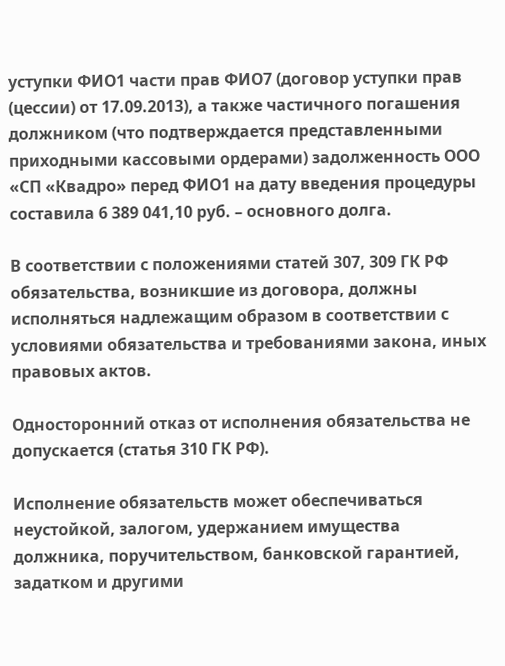уступки ФИО1 части прав ФИО7 (договор уступки прав (цессии) от 17.09.2013), а также частичного погашения должником (что подтверждается представленными приходными кассовыми ордерами) задолженность ООО «СП «Квадро» перед ФИО1 на дату введения процедуры составила 6 389 041,10 руб. – основного долга.

В соответствии с положениями статей 307, 309 ГК РФ обязательства, возникшие из договора, должны исполняться надлежащим образом в соответствии с условиями обязательства и требованиями закона, иных правовых актов.

Односторонний отказ от исполнения обязательства не допускается (статья 310 ГК РФ).

Исполнение обязательств может обеспечиваться неустойкой, залогом, удержанием имущества должника, поручительством, банковской гарантией, задатком и другими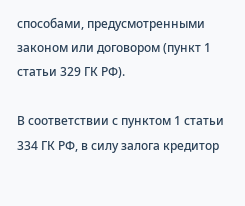способами, предусмотренными законом или договором (пункт 1 статьи 329 ГК РФ).

В соответствии с пунктом 1 статьи 334 ГК РФ, в силу залога кредитор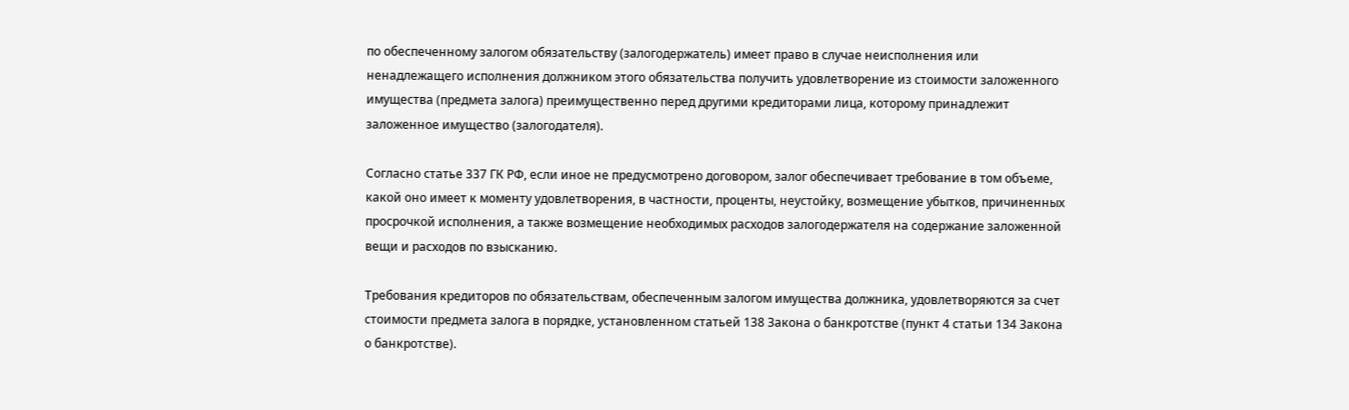по обеспеченному залогом обязательству (залогодержатель) имеет право в случае неисполнения или ненадлежащего исполнения должником этого обязательства получить удовлетворение из стоимости заложенного имущества (предмета залога) преимущественно перед другими кредиторами лица, которому принадлежит заложенное имущество (залогодателя).

Согласно статье 337 ГК РФ, если иное не предусмотрено договором, залог обеспечивает требование в том объеме, какой оно имеет к моменту удовлетворения, в частности, проценты, неустойку, возмещение убытков, причиненных просрочкой исполнения, а также возмещение необходимых расходов залогодержателя на содержание заложенной вещи и расходов по взысканию.

Требования кредиторов по обязательствам, обеспеченным залогом имущества должника, удовлетворяются за счет стоимости предмета залога в порядке, установленном статьей 138 Закона о банкротстве (пункт 4 статьи 134 Закона о банкротстве).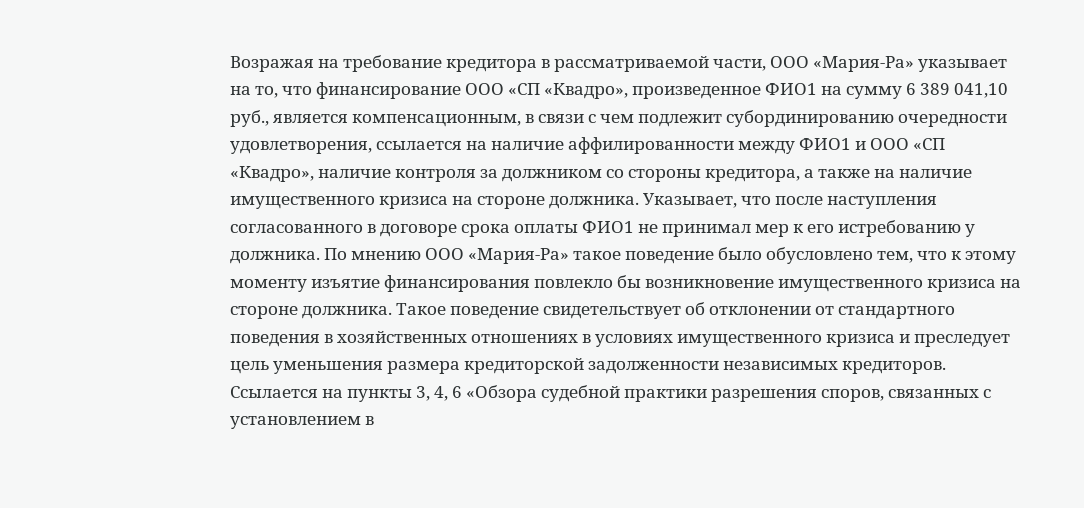Возражая на требование кредитора в рассматриваемой части, ООО «Мария-Ра» указывает на то, что финансирование ООО «СП «Квадро», произведенное ФИО1 на сумму 6 389 041,10 руб., является компенсационным, в связи с чем подлежит субординированию очередности удовлетворения, ссылается на наличие аффилированности между ФИО1 и ООО «СП «Квадро», наличие контроля за должником со стороны кредитора, а также на наличие имущественного кризиса на стороне должника. Указывает, что после наступления согласованного в договоре срока оплаты ФИО1 не принимал мер к его истребованию у должника. По мнению ООО «Мария-Ра» такое поведение было обусловлено тем, что к этому моменту изъятие финансирования повлекло бы возникновение имущественного кризиса на стороне должника. Такое поведение свидетельствует об отклонении от стандартного поведения в хозяйственных отношениях в условиях имущественного кризиса и преследует цель уменьшения размера кредиторской задолженности независимых кредиторов. Ссылается на пункты 3, 4, 6 «Обзора судебной практики разрешения споров, связанных с установлением в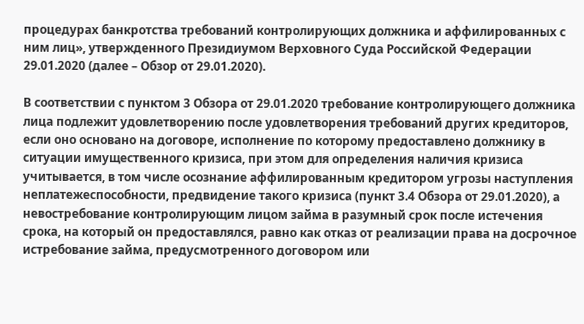процедурах банкротства требований контролирующих должника и аффилированных с ним лиц», утвержденного Президиумом Верховного Суда Российской Федерации 29.01.2020 (далее – Обзор от 29.01.2020).

В соответствии с пунктом 3 Обзора от 29.01.2020 требование контролирующего должника лица подлежит удовлетворению после удовлетворения требований других кредиторов, если оно основано на договоре, исполнение по которому предоставлено должнику в ситуации имущественного кризиса, при этом для определения наличия кризиса учитывается, в том числе осознание аффилированным кредитором угрозы наступления неплатежеспособности, предвидение такого кризиса (пункт 3.4 Обзора от 29.01.2020), а невостребование контролирующим лицом займа в разумный срок после истечения срока, на который он предоставлялся, равно как отказ от реализации права на досрочное истребование займа, предусмотренного договором или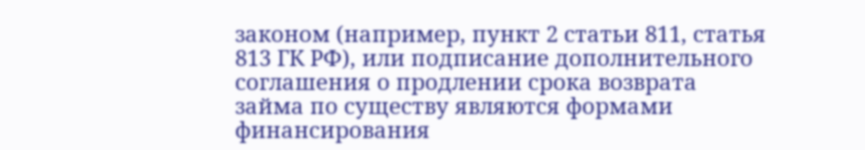законом (например, пункт 2 статьи 811, статья 813 ГК РФ), или подписание дополнительного соглашения о продлении срока возврата займа по существу являются формами финансирования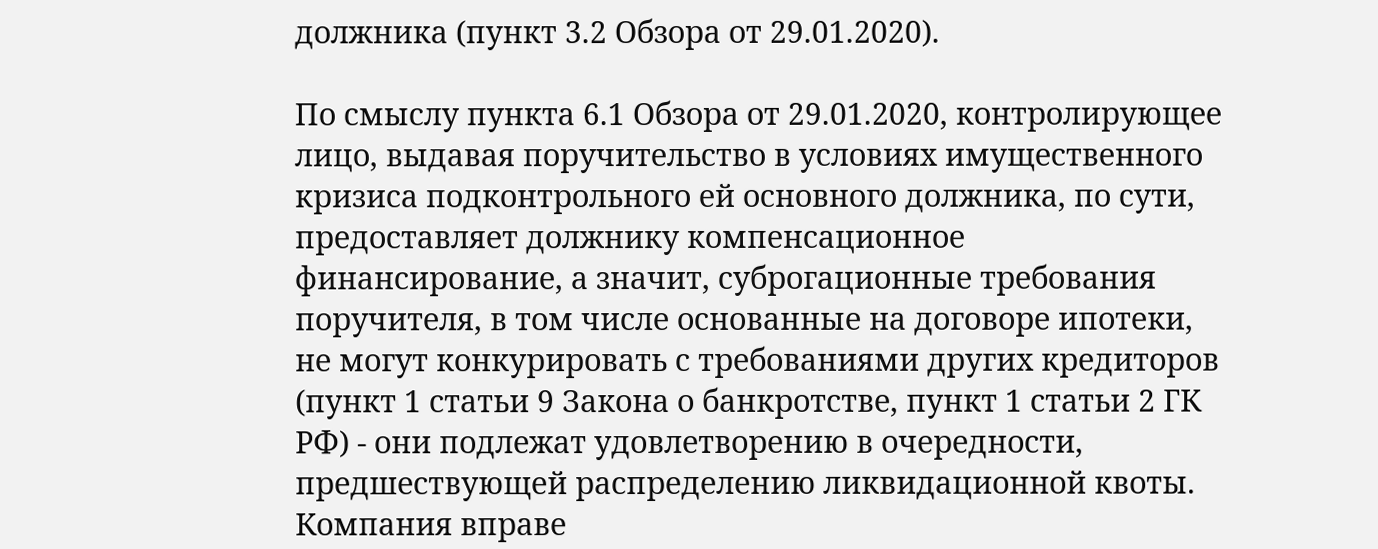должника (пункт 3.2 Обзора от 29.01.2020).

По смыслу пункта 6.1 Обзора от 29.01.2020, контролирующее лицо, выдавая поручительство в условиях имущественного кризиса подконтрольного ей основного должника, по сути, предоставляет должнику компенсационное финансирование, а значит, суброгационные требования поручителя, в том числе основанные на договоре ипотеки, не могут конкурировать с требованиями других кредиторов (пункт 1 статьи 9 Закона о банкротстве, пункт 1 статьи 2 ГК РФ) - они подлежат удовлетворению в очередности, предшествующей распределению ликвидационной квоты. Компания вправе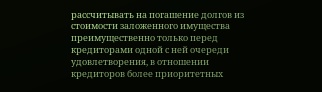рассчитывать на погашение долгов из стоимости заложенного имущества преимущественно только перед кредиторами одной с ней очереди удовлетворения, в отношении кредиторов более приоритетных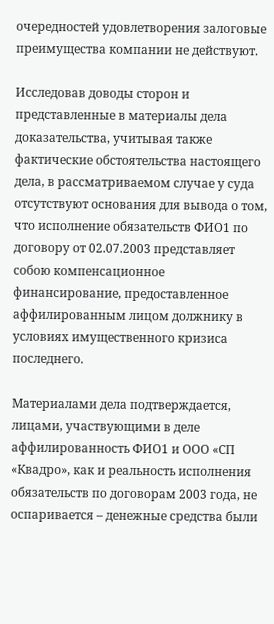очередностей удовлетворения залоговые преимущества компании не действуют.

Исследовав доводы сторон и представленные в материалы дела доказательства, учитывая также фактические обстоятельства настоящего дела, в рассматриваемом случае у суда отсутствуют основания для вывода о том, что исполнение обязательств ФИО1 по договору от 02.07.2003 представляет собою компенсационное финансирование, предоставленное аффилированным лицом должнику в условиях имущественного кризиса последнего.

Материалами дела подтверждается, лицами, участвующими в деле аффилированность ФИО1 и ООО «СП «Квадро», как и реальность исполнения обязательств по договорам 2003 года, не оспаривается – денежные средства были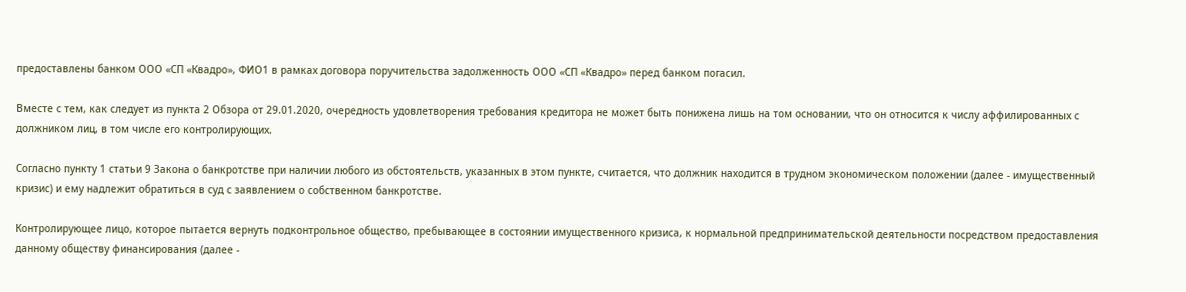предоставлены банком ООО «СП «Квадро», ФИО1 в рамках договора поручительства задолженность ООО «СП «Квадро» перед банком погасил.

Вместе с тем, как следует из пункта 2 Обзора от 29.01.2020, очередность удовлетворения требования кредитора не может быть понижена лишь на том основании, что он относится к числу аффилированных с должником лиц, в том числе его контролирующих.

Согласно пункту 1 статьи 9 Закона о банкротстве при наличии любого из обстоятельств, указанных в этом пункте, считается, что должник находится в трудном экономическом положении (далее - имущественный кризис) и ему надлежит обратиться в суд с заявлением о собственном банкротстве.

Контролирующее лицо, которое пытается вернуть подконтрольное общество, пребывающее в состоянии имущественного кризиса, к нормальной предпринимательской деятельности посредством предоставления данному обществу финансирования (далее -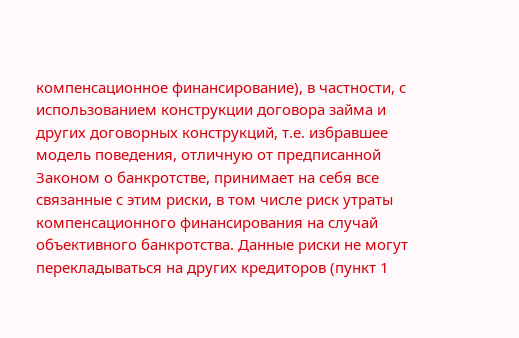компенсационное финансирование), в частности, с использованием конструкции договора займа и других договорных конструкций, т.е. избравшее модель поведения, отличную от предписанной Законом о банкротстве, принимает на себя все связанные с этим риски, в том числе риск утраты компенсационного финансирования на случай объективного банкротства. Данные риски не могут перекладываться на других кредиторов (пункт 1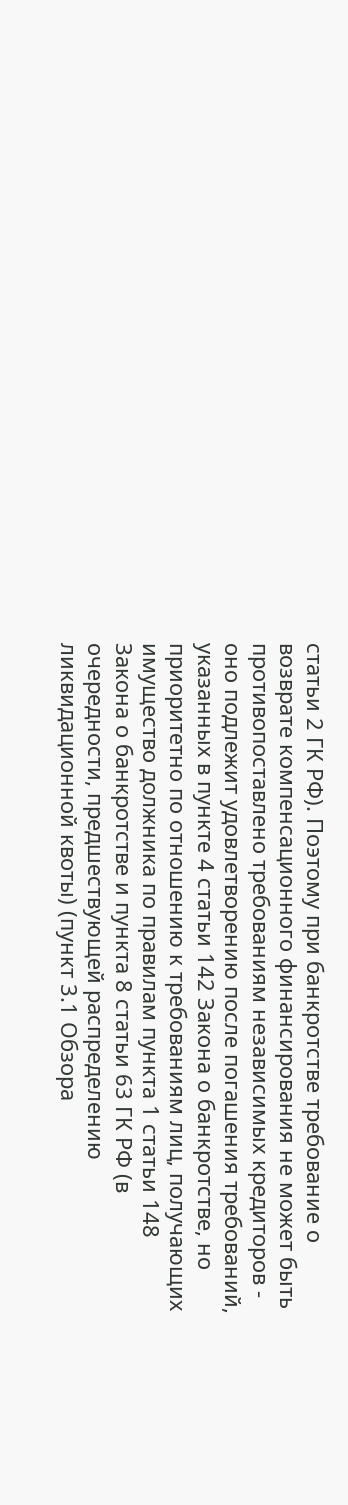статьи 2 ГК РФ). Поэтому при банкротстве требование о возврате компенсационного финансирования не может быть противопоставлено требованиям независимых кредиторов - оно подлежит удовлетворению после погашения требований, указанных в пункте 4 статьи 142 Закона о банкротстве, но приоритетно по отношению к требованиям лиц, получающих имущество должника по правилам пункта 1 статьи 148 Закона о банкротстве и пункта 8 статьи 63 ГК РФ (в очередности, предшествующей распределению ликвидационной квоты) (пункт 3.1 Обзора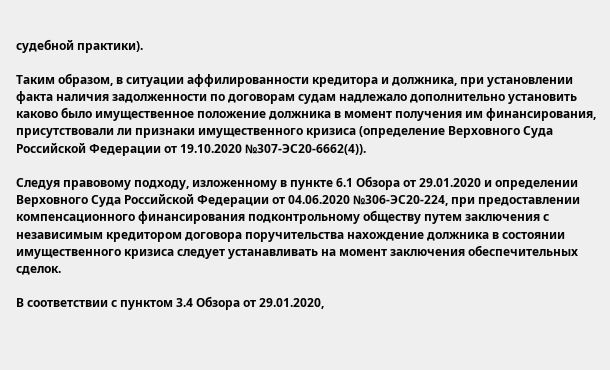судебной практики).

Таким образом, в ситуации аффилированности кредитора и должника, при установлении факта наличия задолженности по договорам судам надлежало дополнительно установить каково было имущественное положение должника в момент получения им финансирования, присутствовали ли признаки имущественного кризиса (определение Верховного Суда Российской Федерации от 19.10.2020 №307-ЭС20-6662(4)).

Следуя правовому подходу, изложенному в пункте 6.1 Обзора от 29.01.2020 и определении Верховного Суда Российской Федерации от 04.06.2020 №306-ЭС20-224, при предоставлении компенсационного финансирования подконтрольному обществу путем заключения с независимым кредитором договора поручительства нахождение должника в состоянии имущественного кризиса следует устанавливать на момент заключения обеспечительных сделок.

В соответствии с пунктом 3.4 Обзора от 29.01.2020,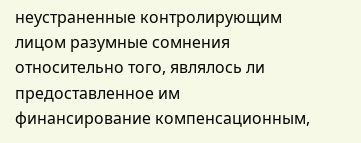неустраненные контролирующим лицом разумные сомнения относительно того, являлось ли предоставленное им финансирование компенсационным,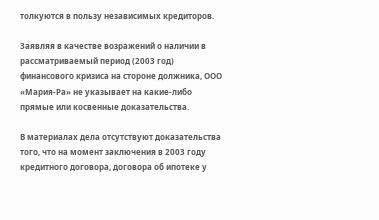толкуются в пользу независимых кредиторов.

Заявляя в качестве возражений о наличии в рассматриваемый период (2003 год) финансового кризиса на стороне должника, ООО «Мария-Ра» не указывает на какие-либо прямые или косвенные доказательства.

В материалах дела отсутствуют доказательства того, что на момент заключения в 2003 году кредитного договора, договора об ипотеке у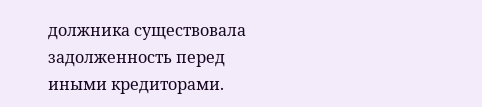должника существовала задолженность перед иными кредиторами.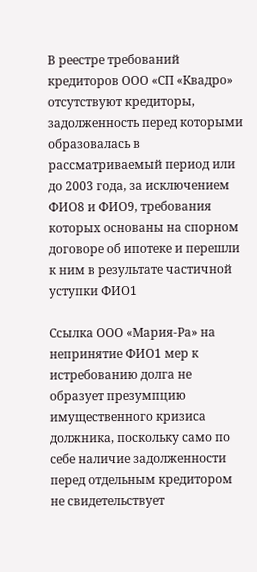В реестре требований кредиторов ООО «СП «Квадро» отсутствуют кредиторы, задолженность перед которыми образовалась в рассматриваемый период или до 2003 года, за исключением ФИО8 и ФИО9, требования которых основаны на спорном договоре об ипотеке и перешли к ним в результате частичной уступки ФИО1

Ссылка ООО «Мария-Ра» на непринятие ФИО1 мер к истребованию долга не образует презумпцию имущественного кризиса должника, поскольку само по себе наличие задолженности перед отдельным кредитором не свидетельствует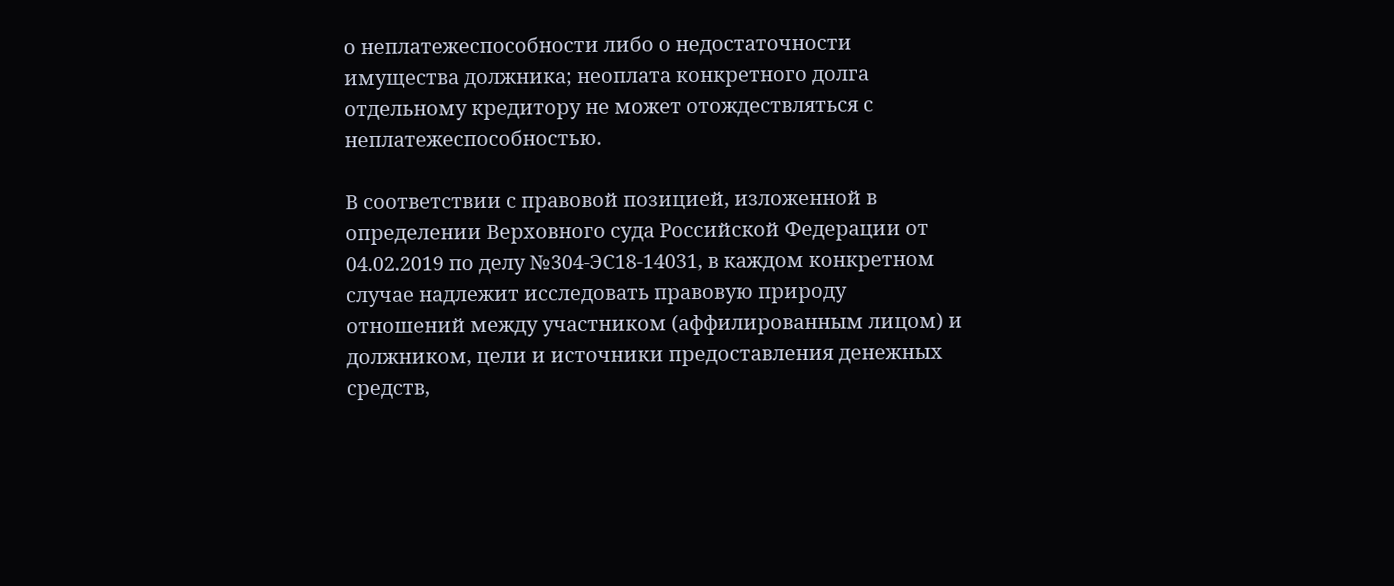о неплатежеспособности либо о недостаточности имущества должника; неоплата конкретного долга отдельному кредитору не может отождествляться с неплатежеспособностью.

В соответствии с правовой позицией, изложенной в определении Верховного суда Российской Федерации от 04.02.2019 по делу №304-ЭС18-14031, в каждом конкретном случае надлежит исследовать правовую природу отношений между участником (аффилированным лицом) и должником, цели и источники предоставления денежных средств,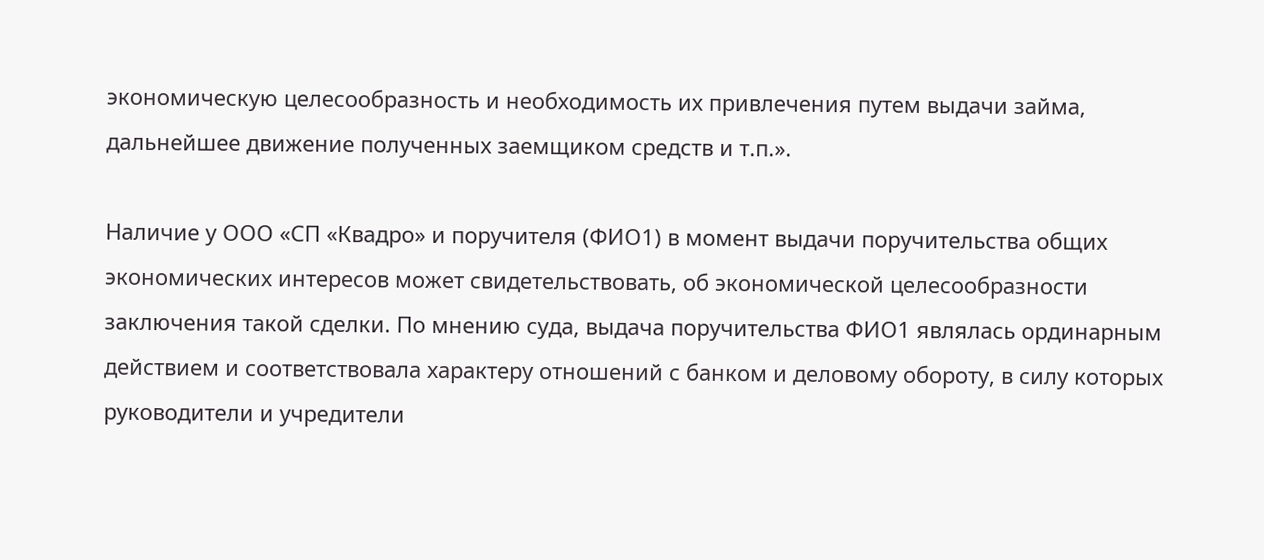экономическую целесообразность и необходимость их привлечения путем выдачи займа, дальнейшее движение полученных заемщиком средств и т.п.».

Наличие у ООО «СП «Квадро» и поручителя (ФИО1) в момент выдачи поручительства общих экономических интересов может свидетельствовать, об экономической целесообразности заключения такой сделки. По мнению суда, выдача поручительства ФИО1 являлась ординарным действием и соответствовала характеру отношений с банком и деловому обороту, в силу которых руководители и учредители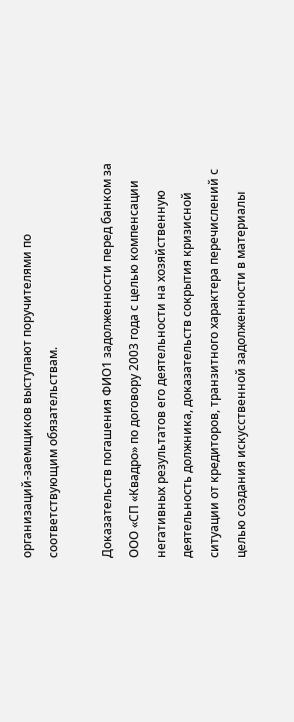организаций-заемщиков выступают поручителями по соответствующим обязательствам.

Доказательств погашения ФИО1 задолженности перед банком за ООО «СП «Квадро» по договору 2003 года с целью компенсации негативных результатов его деятельности на хозяйственную деятельность должника, доказательств сокрытия кризисной ситуации от кредиторов, транзитного характера перечислений с целью создания искусственной задолженности в материалы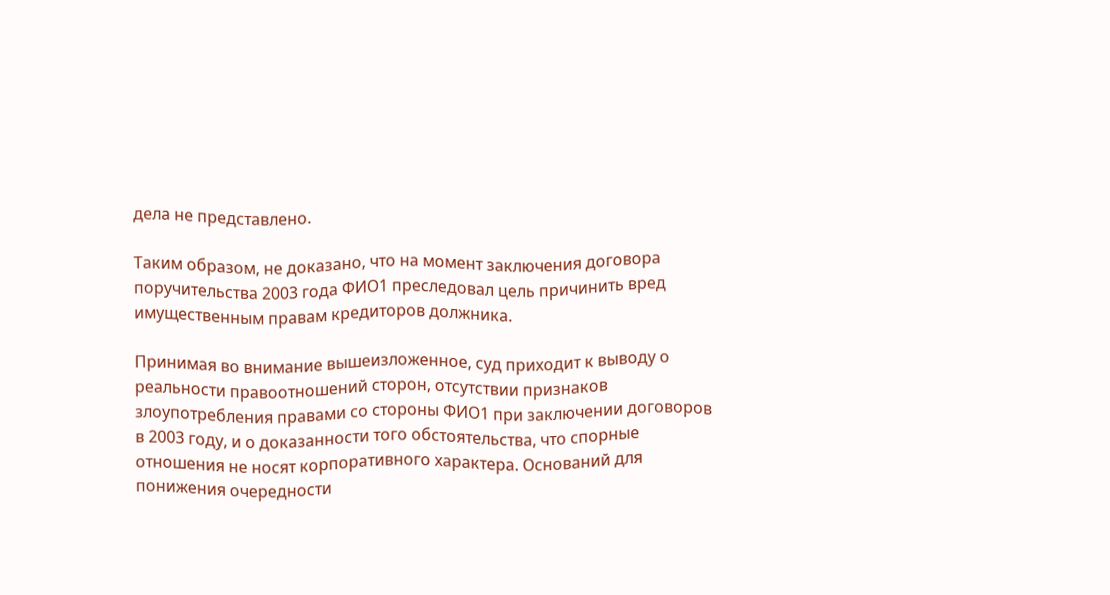дела не представлено.

Таким образом, не доказано, что на момент заключения договора поручительства 2003 года ФИО1 преследовал цель причинить вред имущественным правам кредиторов должника.

Принимая во внимание вышеизложенное, суд приходит к выводу о реальности правоотношений сторон, отсутствии признаков злоупотребления правами со стороны ФИО1 при заключении договоров в 2003 году, и о доказанности того обстоятельства, что спорные отношения не носят корпоративного характера. Оснований для понижения очередности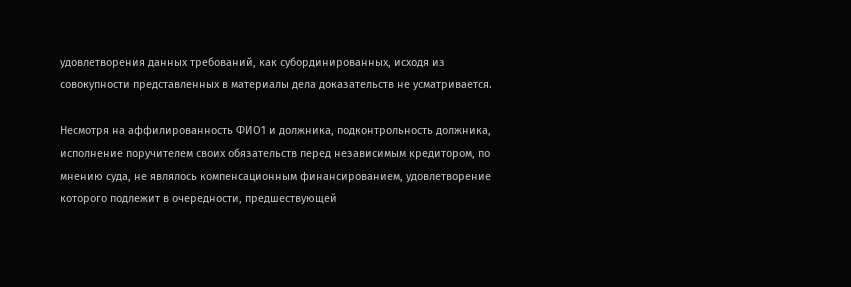удовлетворения данных требований, как субординированных, исходя из совокупности представленных в материалы дела доказательств не усматривается.

Несмотря на аффилированность ФИО1 и должника, подконтрольность должника, исполнение поручителем своих обязательств перед независимым кредитором, по мнению суда, не являлось компенсационным финансированием, удовлетворение которого подлежит в очередности, предшествующей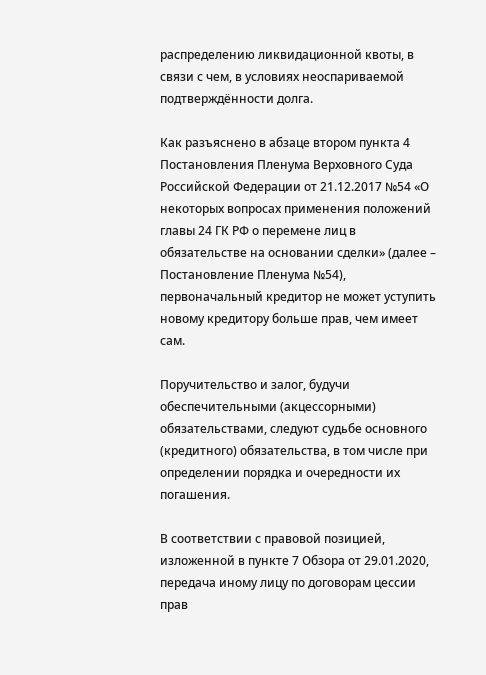распределению ликвидационной квоты, в связи с чем, в условиях неоспариваемой подтверждённости долга.

Как разъяснено в абзаце втором пункта 4 Постановления Пленума Верховного Суда Российской Федерации от 21.12.2017 №54 «О некоторых вопросах применения положений главы 24 ГК РФ о перемене лиц в обязательстве на основании сделки» (далее – Постановление Пленума №54), первоначальный кредитор не может уступить новому кредитору больше прав, чем имеет сам.

Поручительство и залог, будучи обеспечительными (акцессорными) обязательствами, следуют судьбе основного (кредитного) обязательства, в том числе при определении порядка и очередности их погашения.

В соответствии с правовой позицией, изложенной в пункте 7 Обзора от 29.01.2020, передача иному лицу по договорам цессии прав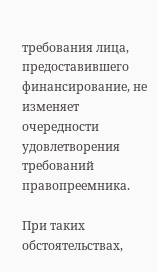требования лица, предоставившего финансирование, не изменяет очередности удовлетворения требований правопреемника.

При таких обстоятельствах,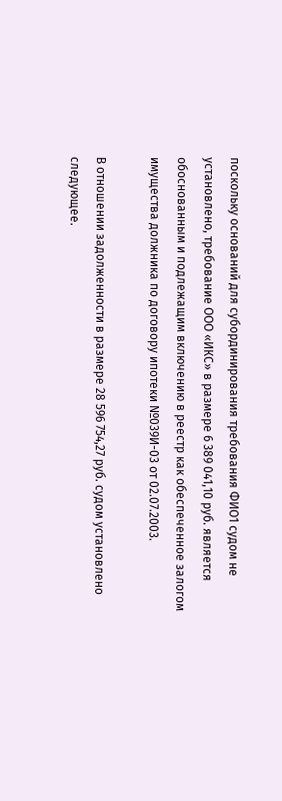поскольку оснований для субординирования требования ФИО1 судом не установлено, требование ООО «ИКС» в размере 6 389 041,10 руб. является обоснованным и подлежащим включению в реестр как обеспеченное залогом имущества должника по договору ипотеки №039И-03 от 02.07.2003.

В отношении задолженности в размере 28 596 754,27 руб. судом установлено следующее.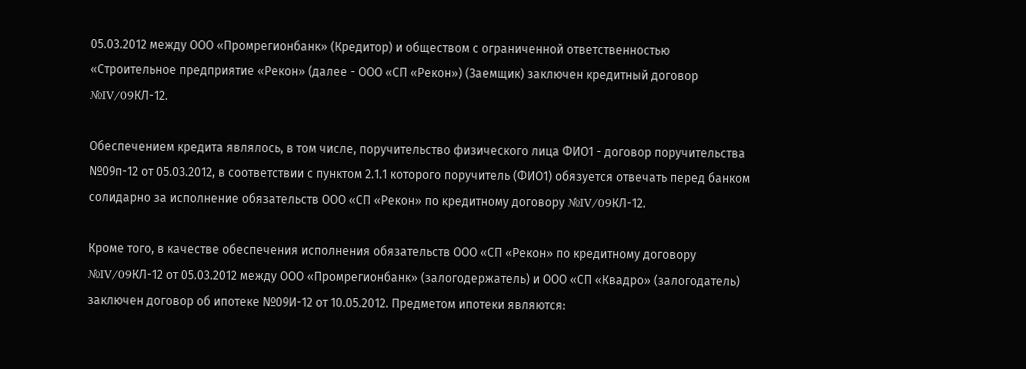05.03.2012 между ООО «Промрегионбанк» (Кредитор) и обществом с ограниченной ответственностью «Строительное предприятие «Рекон» (далее - ООО «СП «Рекон») (Заемщик) заключен кредитный договор №IV/09КЛ-12.

Обеспечением кредита являлось, в том числе, поручительство физического лица ФИО1 - договор поручительства №09п-12 от 05.03.2012, в соответствии с пунктом 2.1.1 которого поручитель (ФИО1) обязуется отвечать перед банком солидарно за исполнение обязательств ООО «СП «Рекон» по кредитному договору №IV/09КЛ-12.

Кроме того, в качестве обеспечения исполнения обязательств ООО «СП «Рекон» по кредитному договору №IV/09КЛ-12 от 05.03.2012 между ООО «Промрегионбанк» (залогодержатель) и ООО «СП «Квадро» (залогодатель) заключен договор об ипотеке №09И-12 от 10.05.2012. Предметом ипотеки являются: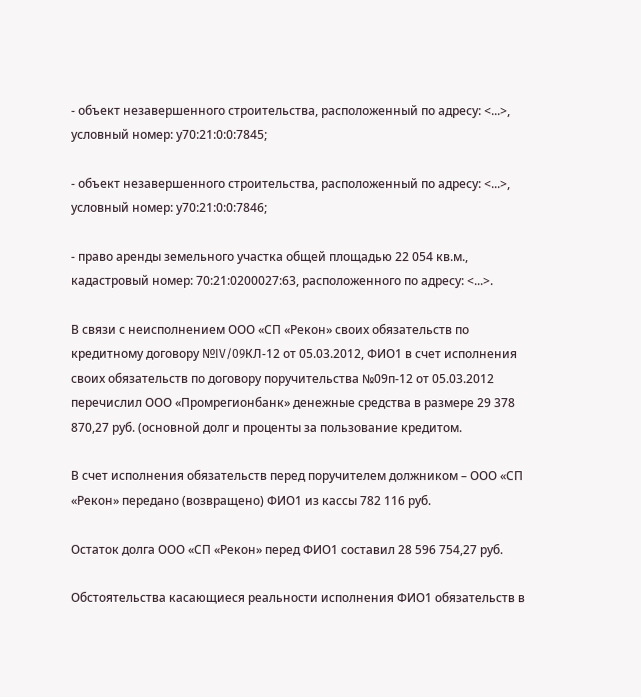- объект незавершенного строительства, расположенный по адресу: <...>, условный номер: у70:21:0:0:7845;

- объект незавершенного строительства, расположенный по адресу: <...>, условный номер: у70:21:0:0:7846;

- право аренды земельного участка общей площадью 22 054 кв.м., кадастровый номер: 70:21:0200027:63, расположенного по адресу: <...>.

В связи с неисполнением ООО «СП «Рекон» своих обязательств по кредитному договору №IV/09КЛ-12 от 05.03.2012, ФИО1 в счет исполнения своих обязательств по договору поручительства №09п-12 от 05.03.2012 перечислил ООО «Промрегионбанк» денежные средства в размере 29 378 870,27 руб. (основной долг и проценты за пользование кредитом.

В счет исполнения обязательств перед поручителем должником – ООО «СП «Рекон» передано (возвращено) ФИО1 из кассы 782 116 руб.

Остаток долга ООО «СП «Рекон» перед ФИО1 составил 28 596 754,27 руб.

Обстоятельства касающиеся реальности исполнения ФИО1 обязательств в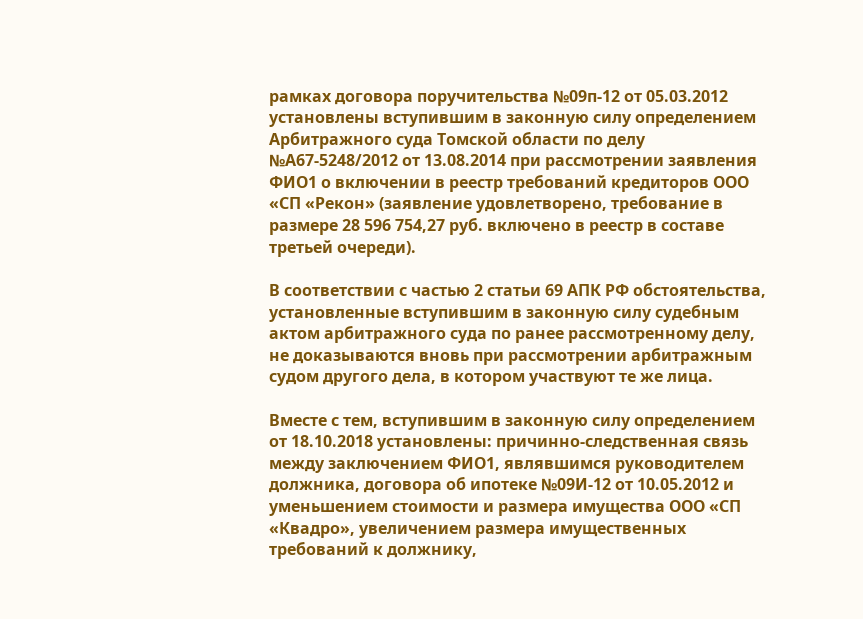рамках договора поручительства №09п-12 от 05.03.2012 установлены вступившим в законную силу определением Арбитражного суда Томской области по делу №А67-5248/2012 от 13.08.2014 при рассмотрении заявления ФИО1 о включении в реестр требований кредиторов ООО «СП «Рекон» (заявление удовлетворено, требование в размере 28 596 754,27 руб. включено в реестр в составе третьей очереди).

В соответствии с частью 2 статьи 69 АПК РФ обстоятельства, установленные вступившим в законную силу судебным актом арбитражного суда по ранее рассмотренному делу, не доказываются вновь при рассмотрении арбитражным судом другого дела, в котором участвуют те же лица.

Вместе с тем, вступившим в законную силу определением от 18.10.2018 установлены: причинно-следственная связь между заключением ФИО1, являвшимся руководителем должника, договора об ипотеке №09И-12 от 10.05.2012 и уменьшением стоимости и размера имущества ООО «СП «Квадро», увеличением размера имущественных требований к должнику,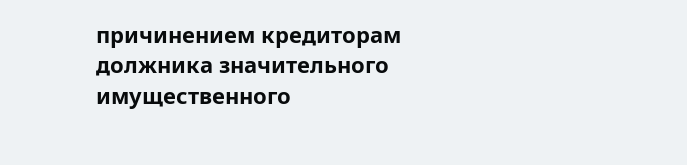причинением кредиторам должника значительного имущественного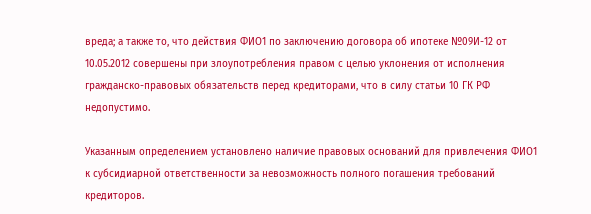вреда; а также то, что действия ФИО1 по заключению договора об ипотеке №09И-12 от 10.05.2012 совершены при злоупотребления правом с целью уклонения от исполнения гражданско-правовых обязательств перед кредиторами, что в силу статьи 10 ГК РФ недопустимо.

Указанным определением установлено наличие правовых оснований для привлечения ФИО1 к субсидиарной ответственности за невозможность полного погашения требований кредиторов.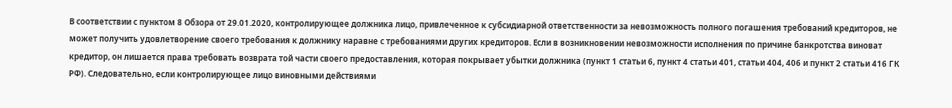В соответствии с пунктом 8 Обзора от 29.01.2020, контролирующее должника лицо, привлеченное к субсидиарной ответственности за невозможность полного погашения требований кредиторов, не может получить удовлетворение своего требования к должнику наравне с требованиями других кредиторов. Если в возникновении невозможности исполнения по причине банкротства виноват кредитор, он лишается права требовать возврата той части своего предоставления, которая покрывает убытки должника (пункт 1 статьи 6, пункт 4 статьи 401, статьи 404, 406 и пункт 2 статьи 416 ГК РФ). Следовательно, если контролирующее лицо виновными действиями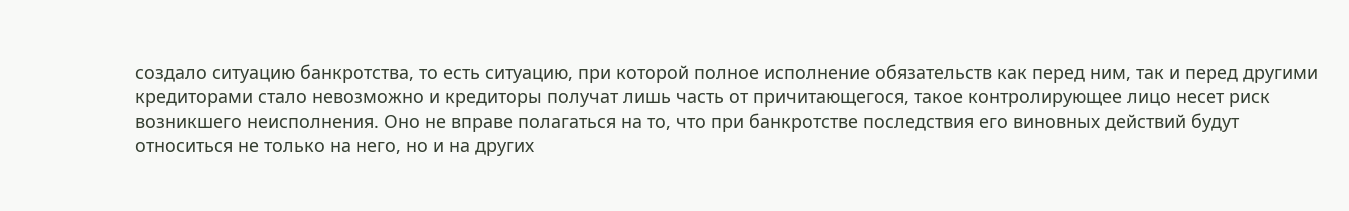создало ситуацию банкротства, то есть ситуацию, при которой полное исполнение обязательств как перед ним, так и перед другими кредиторами стало невозможно и кредиторы получат лишь часть от причитающегося, такое контролирующее лицо несет риск возникшего неисполнения. Оно не вправе полагаться на то, что при банкротстве последствия его виновных действий будут относиться не только на него, но и на других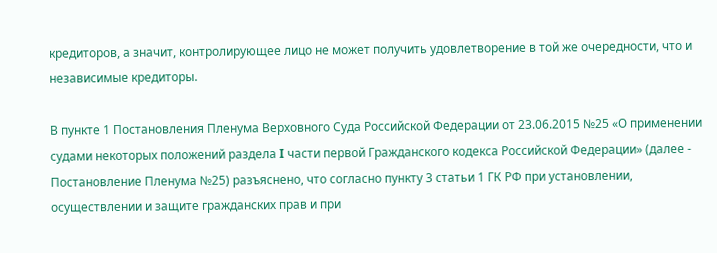кредиторов, а значит, контролирующее лицо не может получить удовлетворение в той же очередности, что и независимые кредиторы.

В пункте 1 Постановления Пленума Верховного Суда Российской Федерации от 23.06.2015 №25 «О применении судами некоторых положений раздела I части первой Гражданского кодекса Российской Федерации» (далее - Постановление Пленума №25) разъяснено, что согласно пункту 3 статьи 1 ГК РФ при установлении, осуществлении и защите гражданских прав и при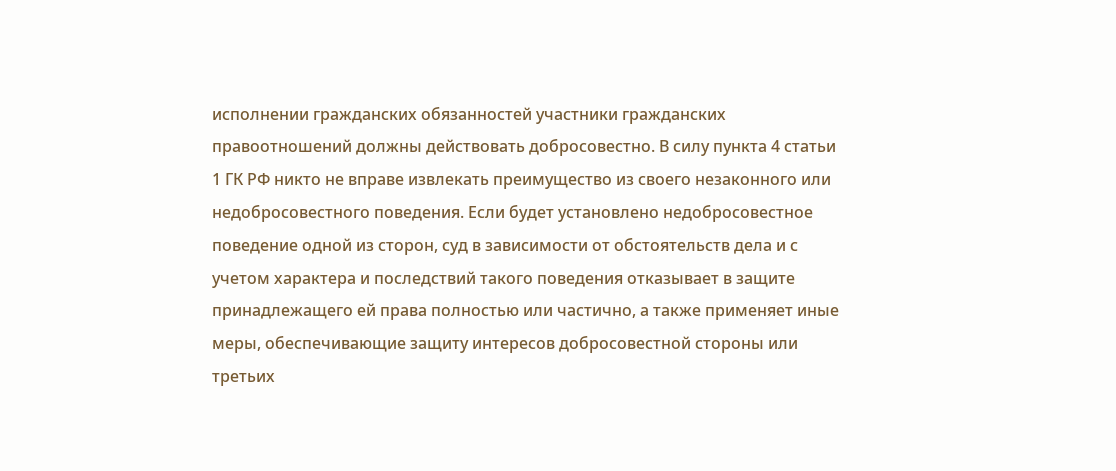исполнении гражданских обязанностей участники гражданских правоотношений должны действовать добросовестно. В силу пункта 4 статьи 1 ГК РФ никто не вправе извлекать преимущество из своего незаконного или недобросовестного поведения. Если будет установлено недобросовестное поведение одной из сторон, суд в зависимости от обстоятельств дела и с учетом характера и последствий такого поведения отказывает в защите принадлежащего ей права полностью или частично, а также применяет иные меры, обеспечивающие защиту интересов добросовестной стороны или третьих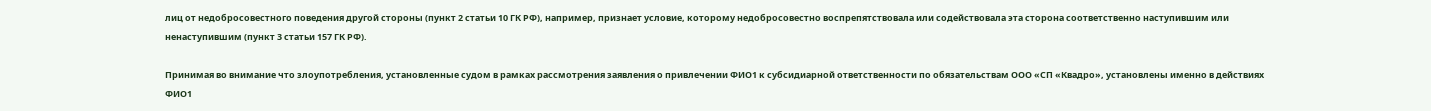лиц от недобросовестного поведения другой стороны (пункт 2 статьи 10 ГК РФ), например, признает условие, которому недобросовестно воспрепятствовала или содействовала эта сторона соответственно наступившим или ненаступившим (пункт 3 статьи 157 ГК РФ).

Принимая во внимание что злоупотребления, установленные судом в рамках рассмотрения заявления о привлечении ФИО1 к субсидиарной ответственности по обязательствам ООО «СП «Квадро», установлены именно в действиях ФИО1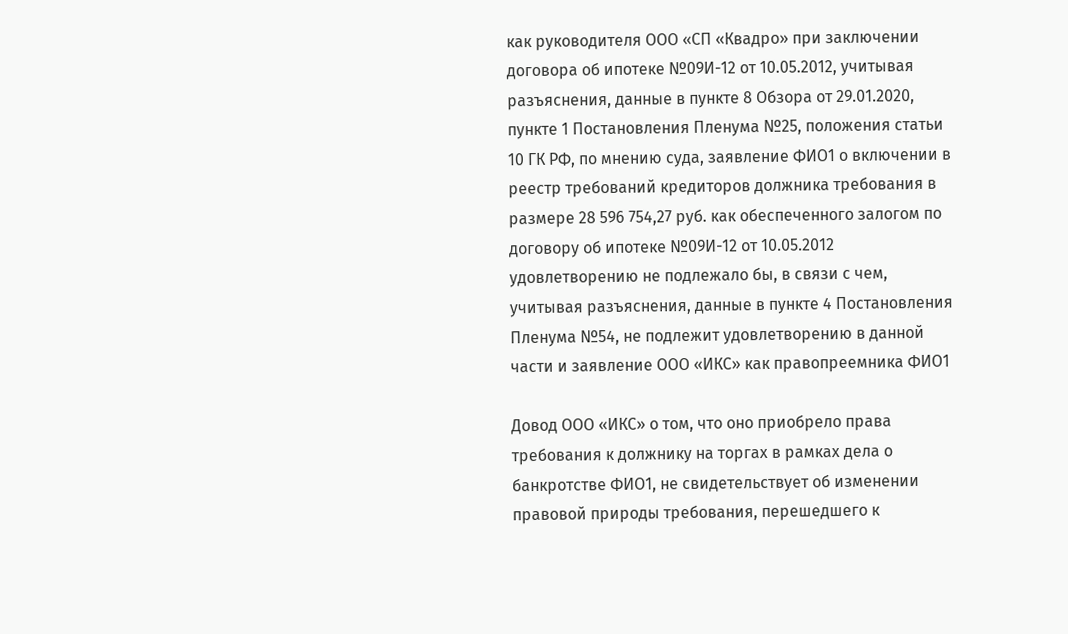как руководителя ООО «СП «Квадро» при заключении договора об ипотеке №09И-12 от 10.05.2012, учитывая разъяснения, данные в пункте 8 Обзора от 29.01.2020, пункте 1 Постановления Пленума №25, положения статьи 10 ГК РФ, по мнению суда, заявление ФИО1 о включении в реестр требований кредиторов должника требования в размере 28 596 754,27 руб. как обеспеченного залогом по договору об ипотеке №09И-12 от 10.05.2012 удовлетворению не подлежало бы, в связи с чем, учитывая разъяснения, данные в пункте 4 Постановления Пленума №54, не подлежит удовлетворению в данной части и заявление ООО «ИКС» как правопреемника ФИО1

Довод ООО «ИКС» о том, что оно приобрело права требования к должнику на торгах в рамках дела о банкротстве ФИО1, не свидетельствует об изменении правовой природы требования, перешедшего к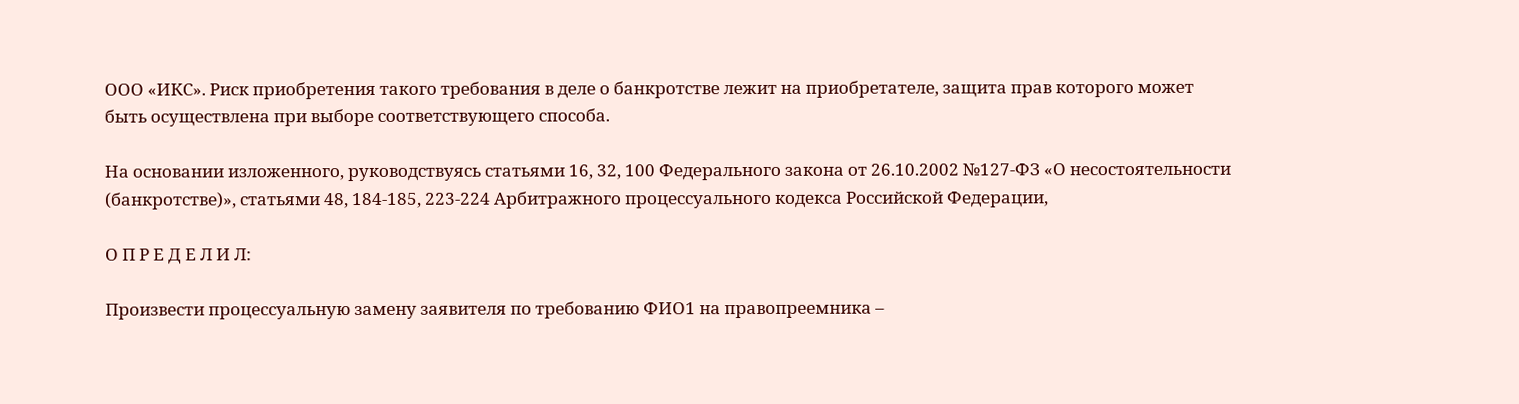ООО «ИКС». Риск приобретения такого требования в деле о банкротстве лежит на приобретателе, защита прав которого может быть осуществлена при выборе соответствующего способа.

На основании изложенного, руководствуясь статьями 16, 32, 100 Федерального закона от 26.10.2002 №127-ФЗ «О несостоятельности (банкротстве)», статьями 48, 184-185, 223-224 Арбитражного процессуального кодекса Российской Федерации,

О П Р Е Д Е Л И Л:

Произвести процессуальную замену заявителя по требованию ФИО1 на правопреемника –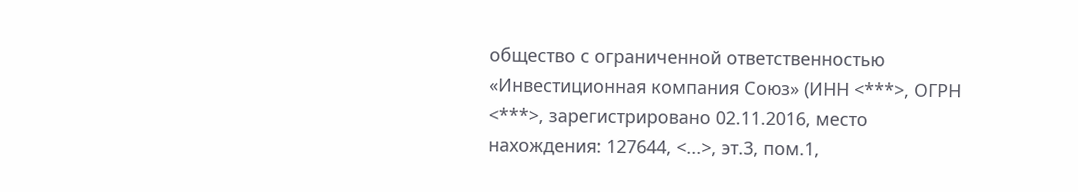общество с ограниченной ответственностью «Инвестиционная компания Союз» (ИНН <***>, ОГРН <***>, зарегистрировано 02.11.2016, место нахождения: 127644, <...>, эт.3, пом.1,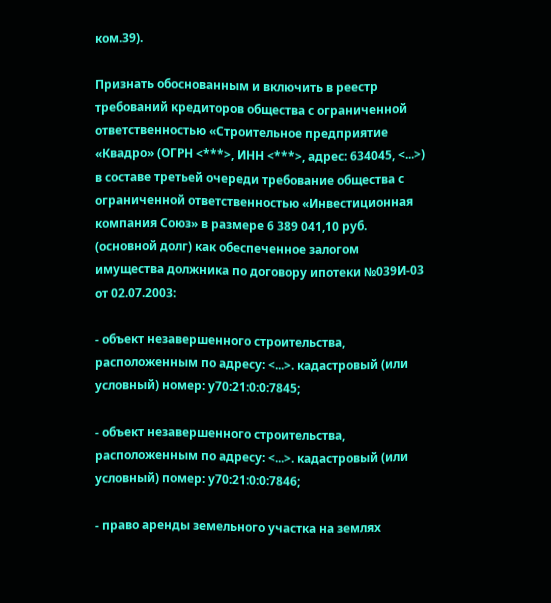ком.39).

Признать обоснованным и включить в реестр требований кредиторов общества с ограниченной ответственностью «Строительное предприятие «Квадро» (ОГРН <***>, ИНН <***>, адрес: 634045, <...>) в составе третьей очереди требование общества с ограниченной ответственностью «Инвестиционная компания Союз» в размере 6 389 041,10 руб. (основной долг) как обеспеченное залогом имущества должника по договору ипотеки №039И-03 от 02.07.2003:

- объект незавершенного строительства, расположенным по адресу: <...>. кадастровый (или условный) номер: у70:21:0:0:7845;

- объект незавершенного строительства, расположенным по адресу: <...>. кадастровый (или условный) помер: у70:21:0:0:7846;

- право аренды земельного участка на землях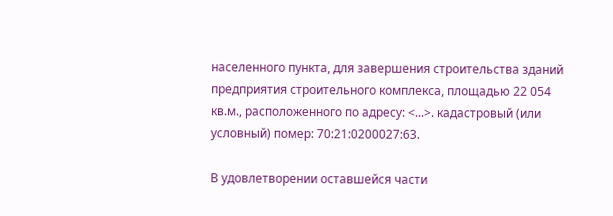населенного пункта, для завершения строительства зданий предприятия строительного комплекса, площадью 22 054 кв.м., расположенного по адресу: <...>. кадастровый (или условный) помер: 70:21:0200027:63.

В удовлетворении оставшейся части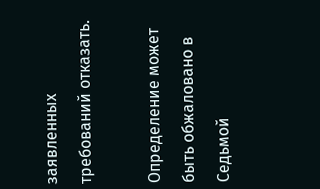заявленных требований отказать.

Определение может быть обжаловано в Седьмой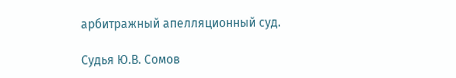арбитражный апелляционный суд.

Судья Ю.В. Сомов